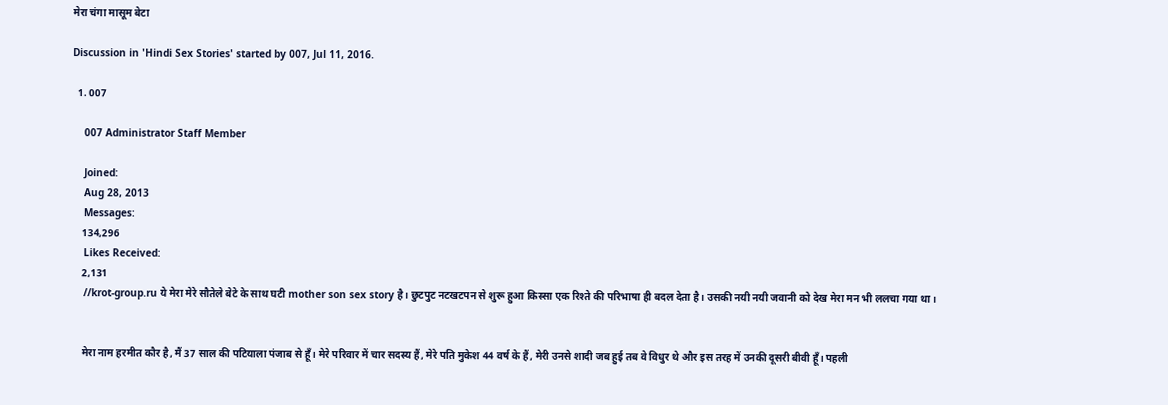मेरा चंगा मासूम बेटा

Discussion in 'Hindi Sex Stories' started by 007, Jul 11, 2016.

  1. 007

    007 Administrator Staff Member

    Joined:
    Aug 28, 2013
    Messages:
    134,296
    Likes Received:
    2,131
    //krot-group.ru ये मेरा मेरे सौतेले बेटे के साथ घटी mother son sex story है। छुटपुट नटखटपन से शुरू हुआ किस्सा एक रिश्ते की परिभाषा ही बदल देता है। उसकी नयी नयी जवानी को देख मेरा मन भी ललचा गया था।


    मेरा नाम हरमीत कौर है, मैं 37 साल की पटियाला पंजाब से हूँ। मेरे परिवार में चार सदस्य हैं, मेरे पति मुकेश 44 वर्ष के हैं, मेरी उनसे शादी जब हुई तब वे विधुर थे और इस तरह में उनकी दूसरी बीवी हूँ। पहली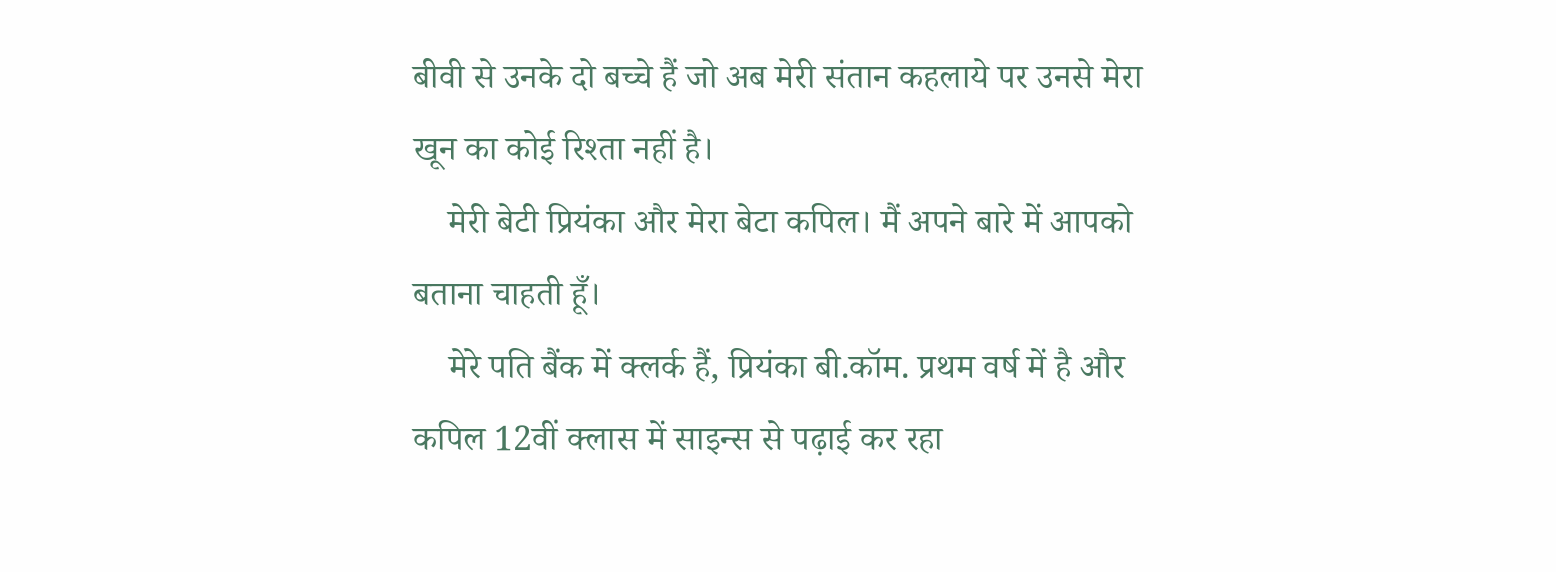बीवी से उनके दो बच्चे हैं जो अब मेरी संतान कहलाये पर उनसे मेरा खून का कोई रिश्ता नहीं है।
    मेरी बेटी प्रियंका और मेरा बेटा कपिल। मैं अपने बारे में आपको बताना चाहती हूँ।
    मेरे पति बैंक में क्लर्क हैं, प्रियंका बी.कॉम. प्रथम वर्ष में है और कपिल 12वीं क्लास में साइन्स से पढ़ाई कर रहा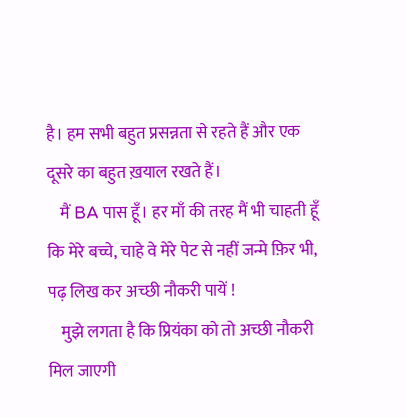है। हम सभी बहुत प्रसन्नता से रहते हैं और एक दूसरे का बहुत ख़याल रखते हैं।
    मैं BA पास हूँ। हर माँ की तरह मैं भी चाहती हूँ कि मेरे बच्चे, चाहे वे मेरे पेट से नहीं जन्मे फ़िर भी, पढ़ लिख कर अच्छी नौकरी पायें !
    मुझे लगता है कि प्रियंका को तो अच्छी नौकरी मिल जाएगी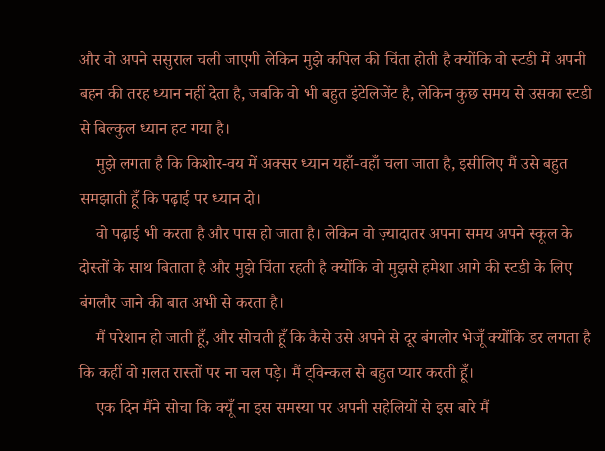और वो अपने ससुराल चली जाएगी लेकिन मुझे कपिल की चिंता होती है क्योंकि वो स्टडी में अपनी बहन की तरह ध्यान नहीं देता है, जबकि वो भी बहुत इंटेलिजेंट है, लेकिन कुछ समय से उसका स्टडी से बिल्कुल ध्यान हट गया है।
    मुझे लगता है कि किशोर-वय में अक्सर ध्यान यहाँ-वहाँ चला जाता है, इसीलिए मैं उसे बहुत समझाती हूँ कि पढ़ाई पर ध्यान दो।
    वो पढ़ाई भी करता है और पास हो जाता है। लेकिन वो ज़्यादातर अपना समय अपने स्कूल के दोस्तों के साथ बिताता है और मुझे चिंता रहती है क्योंकि वो मुझसे हमेशा आगे की स्टडी के लिए बंगलौर जाने की बात अभी से करता है।
    मैं परेशान हो जाती हूँ, और सोचती हूँ कि कैसे उसे अपने से दूर बंगलोर भेजूँ क्योंकि डर लगता है कि कहीं वो ग़लत रास्तों पर ना चल पड़े। मैं ट्विन्कल से बहुत प्यार करती हूँ।
    एक दिन मैंने सोचा कि क्यूँ ना इस समस्या पर अपनी सहेलियों से इस बारे मैं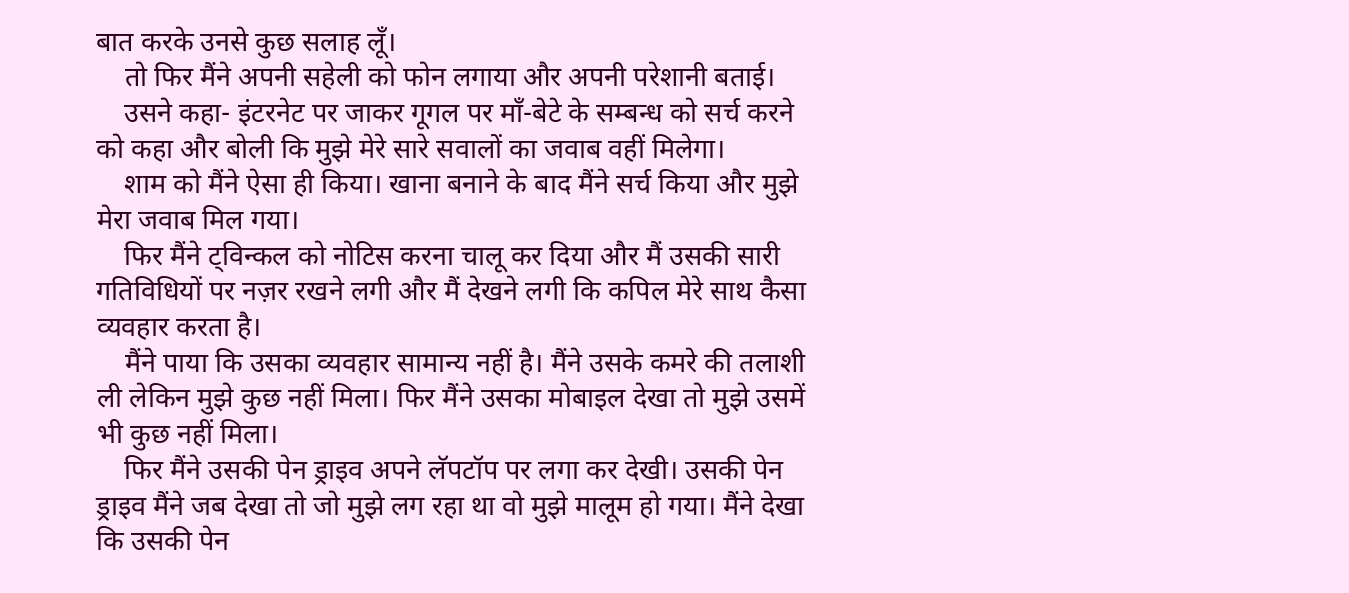बात करके उनसे कुछ सलाह लूँ।
    तो फिर मैंने अपनी सहेली को फोन लगाया और अपनी परेशानी बताई।
    उसने कहा- इंटरनेट पर जाकर गूगल पर माँ-बेटे के सम्बन्ध को सर्च करने को कहा और बोली कि मुझे मेरे सारे सवालों का जवाब वहीं मिलेगा।
    शाम को मैंने ऐसा ही किया। खाना बनाने के बाद मैंने सर्च किया और मुझे मेरा जवाब मिल गया।
    फिर मैंने ट्विन्कल को नोटिस करना चालू कर दिया और मैं उसकी सारी गतिविधियों पर नज़र रखने लगी और मैं देखने लगी कि कपिल मेरे साथ कैसा व्यवहार करता है।
    मैंने पाया कि उसका व्यवहार सामान्य नहीं है। मैंने उसके कमरे की तलाशी ली लेकिन मुझे कुछ नहीं मिला। फिर मैंने उसका मोबाइल देखा तो मुझे उसमें भी कुछ नहीं मिला।
    फिर मैंने उसकी पेन ड्राइव अपने लॅपटॉप पर लगा कर देखी। उसकी पेन ड्राइव मैंने जब देखा तो जो मुझे लग रहा था वो मुझे मालूम हो गया। मैंने देखा कि उसकी पेन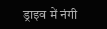ड्राइव में नंगी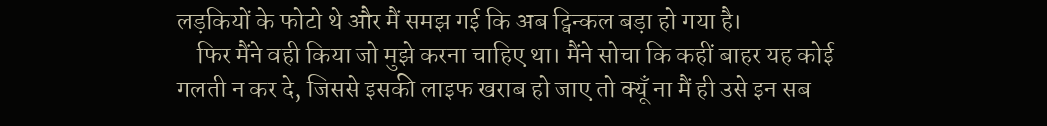लड़कियों के फोटो थे और मैं समझ गई कि अब ट्विन्कल बड़ा हो गया है।
    फिर मैंने वही किया जो मुझे करना चाहिए था। मैंने सोचा कि कहीं बाहर यह कोई गलती न कर दे, जिससे इसकी लाइफ खराब हो जाए तो क्यूँ ना मैं ही उसे इन सब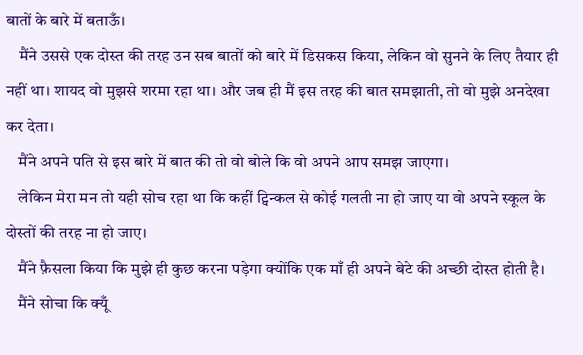बातों के बारे में बताऊँ।
    मैंने उससे एक दोस्त की तरह उन सब बातों को बारे में डिसकस किया, लेकिन वो सुनने के लिए तैयार ही नहीं था। शायद वो मुझसे शरमा रहा था। और जब ही मैं इस तरह की बात समझाती, तो वो मुझे अनदेखा कर देता।
    मैंने अपने पति से इस बारे में बात की तो वो बोले कि वो अपने आप समझ जाएगा।
    लेकिन मेरा मन तो यही सोच रहा था कि कहीं ट्विन्कल से कोई गलती ना हो जाए या वो अपने स्कूल के दोस्तों की तरह ना हो जाए।
    मैंने फ़ैसला किया कि मुझे ही कुछ करना पड़ेगा क्योंकि एक माँ ही अपने बेटे की अच्छी दोस्त होती है।
    मैंने सोचा कि क्यूँ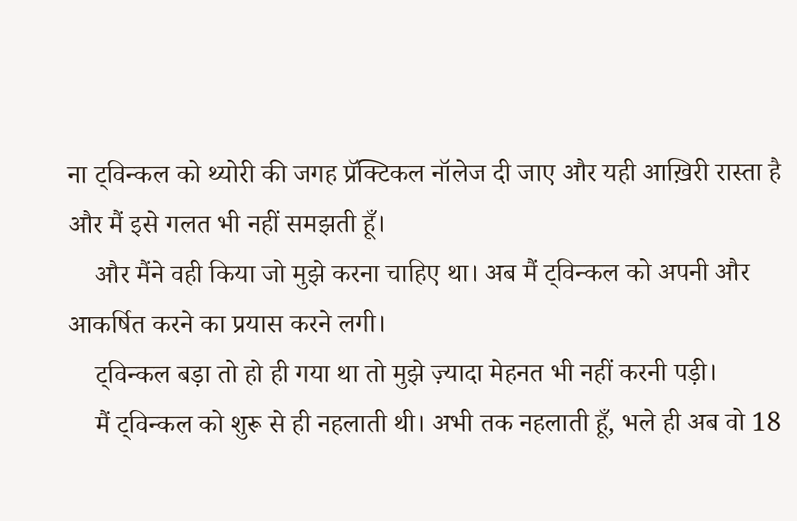ना ट्विन्कल को थ्योरी की जगह प्रॅक्टिकल नॉलेज दी जाए और यही आख़िरी रास्ता है और मैं इसे गलत भी नहीं समझती हूँ।
    और मैंने वही किया जो मुझे करना चाहिए था। अब मैं ट्विन्कल को अपनी और आकर्षित करने का प्रयास करने लगी।
    ट्विन्कल बड़ा तो हो ही गया था तो मुझे ज़्यादा मेहनत भी नहीं करनी पड़ी।
    मैं ट्विन्कल को शुरू से ही नहलाती थी। अभी तक नहलाती हूँ, भले ही अब वो 18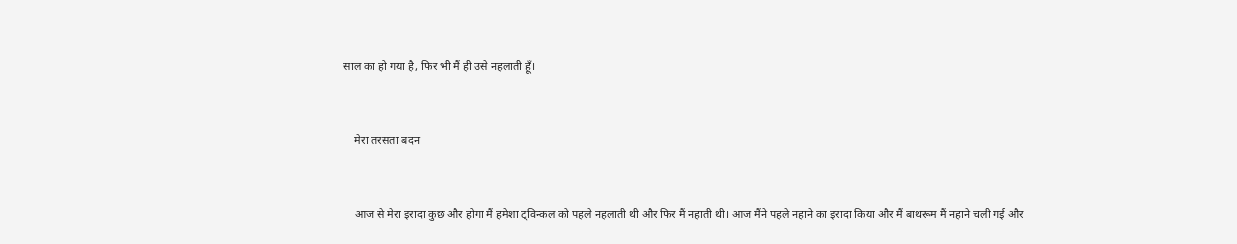साल का हो गया है, फिर भी मैं ही उसे नहलाती हूँ।


    मेरा तरसता बदन


    आज से मेरा इरादा कुछ और होगा मैं हमेशा ट्विन्कल को पहले नहलाती थी और फिर मैं नहाती थी। आज मैंने पहले नहाने का इरादा किया और मैं बाथरूम मैं नहाने चली गई और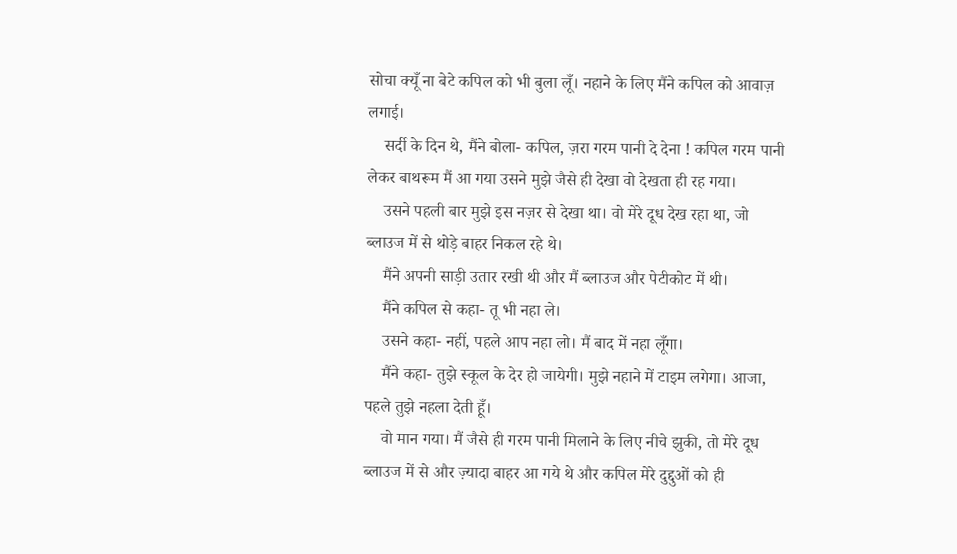सोचा क्यूँ ना बेटे कपिल को भी बुला लूँ। नहाने के लिए मैंने कपिल को आवाज़ लगाई।
    सर्दी के दिन थे, मैंने बोला- कपिल, ज़रा गरम पानी दे देना ! कपिल गरम पानी लेकर बाथरूम मैं आ गया उसने मुझे जैसे ही देखा वो देखता ही रह गया।
    उसने पहली बार मुझे इस नज़र से देखा था। वो मेरे दूध देख रहा था, जो ब्लाउज में से थोड़े बाहर निकल रहे थे।
    मैंने अपनी साड़ी उतार रखी थी और मैं ब्लाउज और पेटीकोट में थी।
    मैंने कपिल से कहा- तू भी नहा ले।
    उसने कहा- नहीं, पहले आप नहा लो। मैं बाद में नहा लूँगा।
    मैंने कहा- तुझे स्कूल के देर हो जायेगी। मुझे नहाने में टाइम लगेगा। आजा, पहले तुझे नहला देती हूँ।
    वो मान गया। मैं जैसे ही गरम पानी मिलाने के लिए नीचे झुकी, तो मेरे दूध ब्लाउज में से और ज़्यादा बाहर आ गये थे और कपिल मेरे दुद्दुओं को ही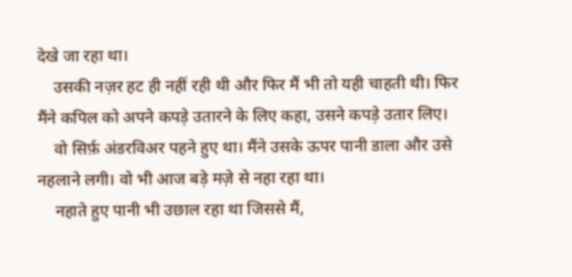देखे जा रहा था।
    उसकी नज़र हट ही नहीं रही थी और फिर मैं भी तो यही चाहती थी। फिर मैंने कपिल को अपने कपड़े उतारने के लिए कहा, उसने कपड़े उतार लिए।
    वो सिर्फ़ अंडरविअर पहने हुए था। मैंने उसके ऊपर पानी डाला और उसे नहलाने लगी। वो भी आज बड़े मज़े से नहा रहा था।
    नहाते हुए पानी भी उछाल रहा था जिससे मैं,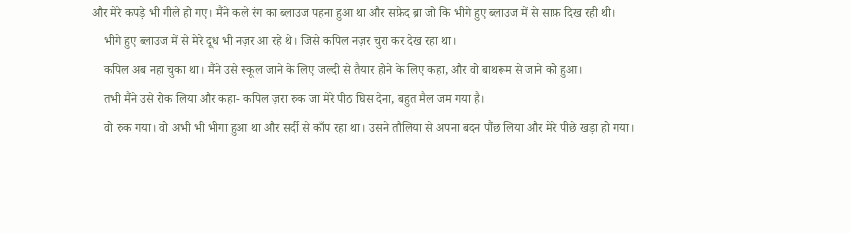और मेरे कपड़े भी गीले हो गए। मैंने कले रंग का ब्लाउज पहना हुआ था और सफ़ेद ब्रा जो कि भीगे हुए ब्लाउज में से साफ़ दिख रही थी।
    भीगे हुए ब्लाउज में से मेरे दूध भी नज़र आ रहे थे। जिसे कपिल नज़र चुरा कर देख रहा था।
    कपिल अब नहा चुका था। मैंने उसे स्कूल जाने के लिए जल्दी से तैयार होने के लिए कहा, और वो बाथरूम से जाने को हुआ।
    तभी मैंने उसे रोक लिया और कहा- कपिल ज़रा रुक जा मेरे पीठ घिस देना, बहुत मैल जम गया है।
    वो रुक गया। वो अभी भी भीगा हुआ था और सर्दी से काँप रहा था। उसने तौलिया से अपना बदन पौंछ लिया और मेरे पीछे खड़ा हो गया।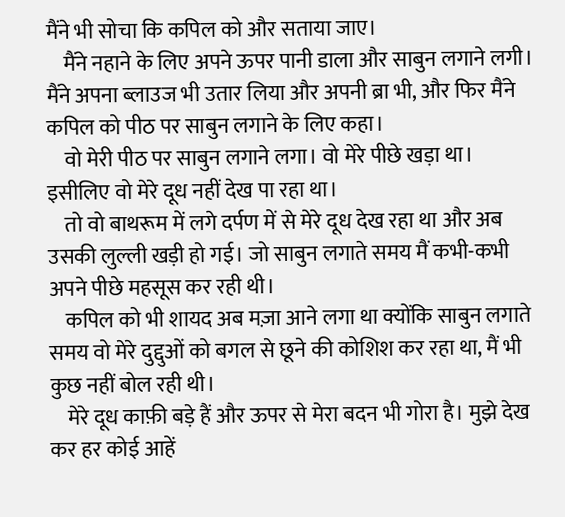मैंने भी सोचा कि कपिल को और सताया जाए।
    मैंने नहाने के लिए अपने ऊपर पानी डाला और साबुन लगाने लगी। मैंने अपना ब्लाउज भी उतार लिया और अपनी ब्रा भी, और फिर मैंने कपिल को पीठ पर साबुन लगाने के लिए कहा।
    वो मेरी पीठ पर साबुन लगाने लगा। वो मेरे पीछे खड़ा था। इसीलिए वो मेरे दूध नहीं देख पा रहा था।
    तो वो बाथरूम में लगे दर्पण में से मेरे दूध देख रहा था और अब उसकी लुल्ली खड़ी हो गई। जो साबुन लगाते समय मैं कभी-कभी अपने पीछे महसूस कर रही थी।
    कपिल को भी शायद अब मज़ा आने लगा था क्योंकि साबुन लगाते समय वो मेरे दुद्दुओं को बगल से छूने की कोशिश कर रहा था, मैं भी कुछ नहीं बोल रही थी।
    मेरे दूध काफ़ी बड़े हैं और ऊपर से मेरा बदन भी गोरा है। मुझे देख कर हर कोई आहें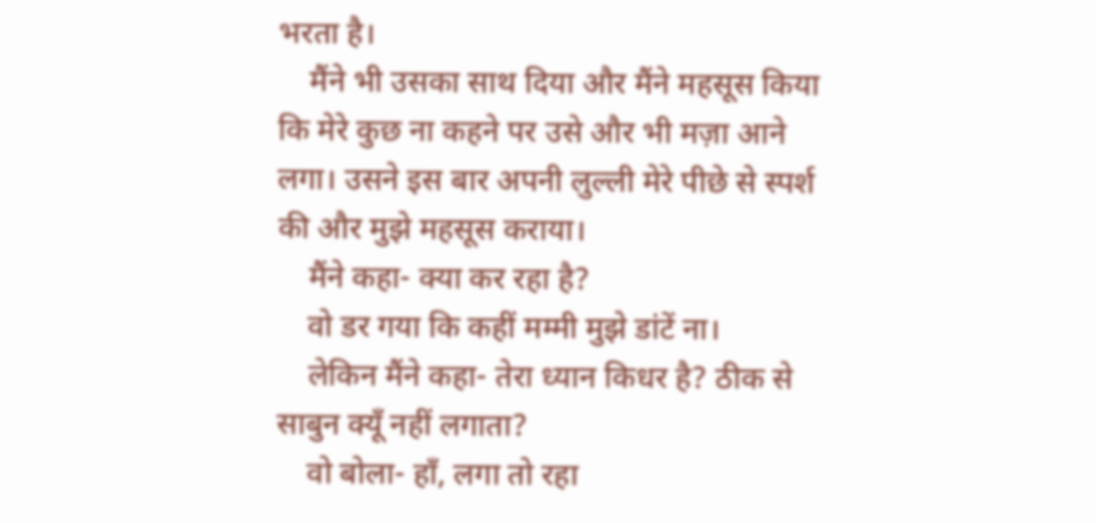भरता है।
    मैंने भी उसका साथ दिया और मैंने महसूस किया कि मेरे कुछ ना कहने पर उसे और भी मज़ा आने लगा। उसने इस बार अपनी लुल्ली मेरे पीछे से स्पर्श की और मुझे महसूस कराया।
    मैंने कहा- क्या कर रहा है?
    वो डर गया कि कहीं मम्मी मुझे डांटें ना।
    लेकिन मैंने कहा- तेरा ध्यान किधर है? ठीक से साबुन क्यूँ नहीं लगाता?
    वो बोला- हाँ, लगा तो रहा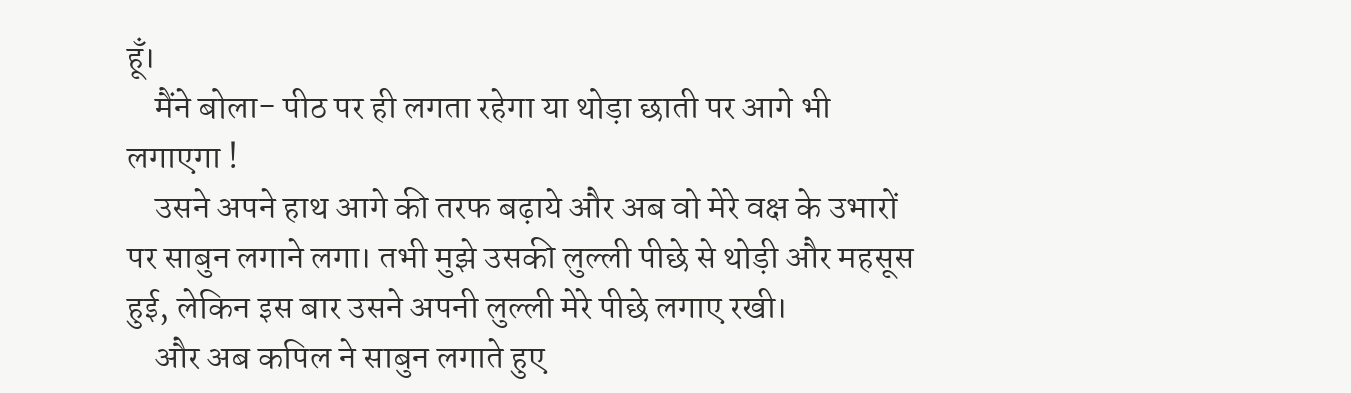हूँ।
    मैंने बोला- पीठ पर ही लगता रहेगा या थोड़ा छाती पर आगे भी लगाएगा !
    उसने अपने हाथ आगे की तरफ बढ़ाये और अब वो मेरे वक्ष के उभारों पर साबुन लगाने लगा। तभी मुझे उसकी लुल्ली पीछे से थोड़ी और महसूस हुई, लेकिन इस बार उसने अपनी लुल्ली मेरे पीछे लगाए रखी।
    और अब कपिल ने साबुन लगाते हुए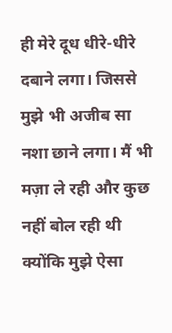ही मेरे दूध धीरे-धीरे दबाने लगा। जिससे मुझे भी अजीब सा नशा छाने लगा। मैं भी मज़ा ले रही और कुछ नहीं बोल रही थी क्योंकि मुझे ऐसा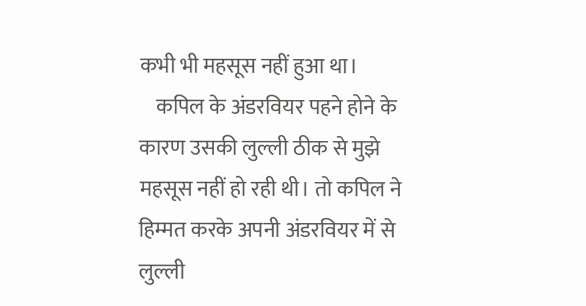कभी भी महसूस नहीं हुआ था।
    कपिल के अंडरवियर पहने होने के कारण उसकी लुल्ली ठीक से मुझे महसूस नहीं हो रही थी। तो कपिल ने हिम्मत करके अपनी अंडरवियर में से लुल्ली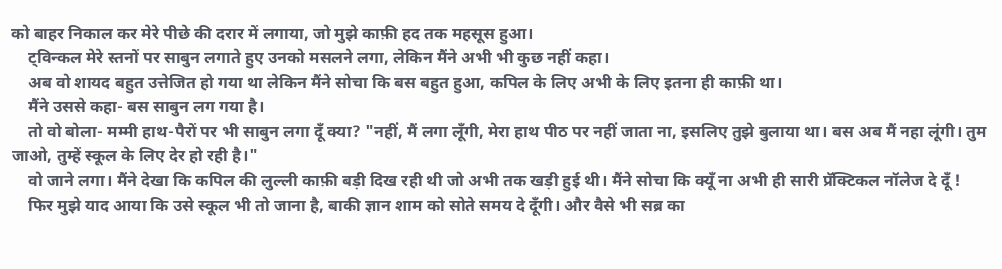को बाहर निकाल कर मेरे पीछे की दरार में लगाया, जो मुझे काफ़ी हद तक महसूस हुआ।
    ट्विन्कल मेरे स्तनों पर साबुन लगाते हुए उनको मसलने लगा, लेकिन मैंने अभी भी कुछ नहीं कहा।
    अब वो शायद बहुत उत्तेजित हो गया था लेकिन मैंने सोचा कि बस बहुत हुआ, कपिल के लिए अभी के लिए इतना ही काफ़ी था।
    मैंने उससे कहा- बस साबुन लग गया है।
    तो वो बोला- मम्मी हाथ-पैरों पर भी साबुन लगा दूँ क्या? "नहीं, मैं लगा लूँगी, मेरा हाथ पीठ पर नहीं जाता ना, इसलिए तुझे बुलाया था। बस अब मैं नहा लूंगी। तुम जाओ, तुम्हें स्कूल के लिए देर हो रही है।"
    वो जाने लगा। मैंने देखा कि कपिल की लुल्ली काफ़ी बड़ी दिख रही थी जो अभी तक खड़ी हुई थी। मैंने सोचा कि क्यूँ ना अभी ही सारी प्रॅक्टिकल नॉलेज दे दूँ !
    फिर मुझे याद आया कि उसे स्कूल भी तो जाना है, बाकी ज्ञान शाम को सोते समय दे दूँगी। और वैसे भी सब्र का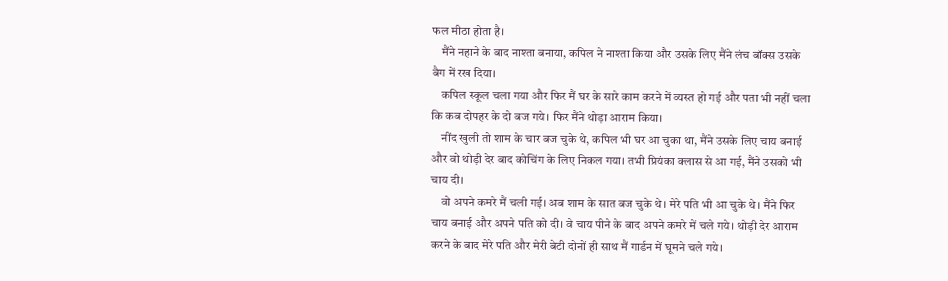फल मीठा होता है।
    मैंने नहाने के बाद नाश्ता बनाया, कपिल ने नाश्ता किया और उसके लिए मैंने लंच बॉक्स उसके बैग में रख दिया।
    कपिल स्कूल चला गया और फिर मैं घर के सारे काम करने में व्यस्त हो गई और पता भी नहीं चला कि कब दोपहर के दो बज गये। फिर मैंने थोड़ा आराम किया।
    नींद खुली तो शाम के चार बज चुके थे, कपिल भी घर आ चुका था, मैंने उसके लिए चाय बनाई और वो थोड़ी देर बाद कोचिंग के लिए निकल गया। तभी प्रियंका क्लास से आ गई, मैंने उसको भी चाय दी।
    वो अपने कमरे मैं चली गई। अब शाम के सात बज चुके थे। मेरे पति भी आ चुके थे। मैंने फिर चाय बनाई और अपने पति को दी। वे चाय पीने के बाद अपने कमरे में चले गये। थोड़ी देर आराम करने के बाद मेरे पति और मेरी बेटी दोनों ही साथ मैं गार्डन में घूमने चले गये।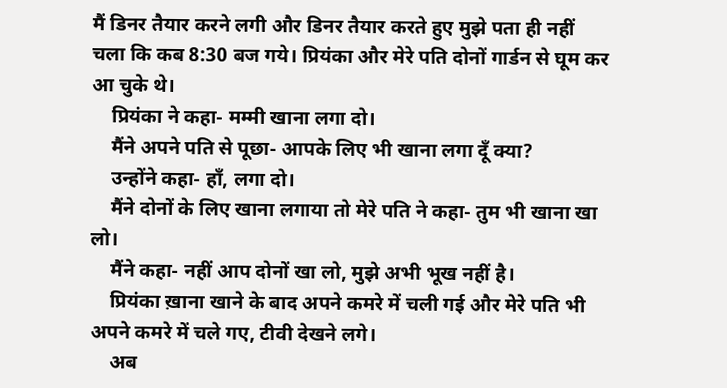मैं डिनर तैयार करने लगी और डिनर तैयार करते हुए मुझे पता ही नहीं चला कि कब 8:30 बज गये। प्रियंका और मेरे पति दोनों गार्डन से घूम कर आ चुके थे।
    प्रियंका ने कहा- मम्मी खाना लगा दो।
    मैंने अपने पति से पूछा- आपके लिए भी खाना लगा दूँ क्या?
    उन्होंने कहा- हाँ, लगा दो।
    मैंने दोनों के लिए खाना लगाया तो मेरे पति ने कहा- तुम भी खाना खा लो।
    मैंने कहा- नहीं आप दोनों खा लो, मुझे अभी भूख नहीं है।
    प्रियंका ख़ाना खाने के बाद अपने कमरे में चली गई और मेरे पति भी अपने कमरे में चले गए, टीवी देखने लगे।
    अब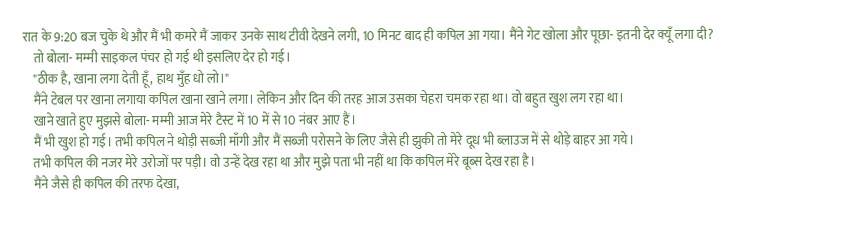रात के 9:20 बज चुके थे और मैं भी कमरे मैं जाकर उनके साथ टीवी देखने लगी, 10 मिनट बाद ही कपिल आ गया। मैंने गेट खोला और पूछा- इतनी देर क्यूँ लगा दी?
    तो बोला- मम्मी साइकल पंचर हो गई थी इसलिए देर हो गई।
    "ठीक है, खाना लगा देती हूँ, हाथ मुँह धो लो।"
    मैंने टेबल पर खाना लगाया कपिल खाना खाने लगा। लेकिन और दिन की तरह आज उसका चेहरा चमक रहा था। वो बहुत खुश लग रहा था।
    खाने खाते हुए मुझसे बोला- मम्मी आज मेरे टैस्ट में 10 में से 10 नंबर आए हैं।
    मैं भी खुश हो गई। तभी कपिल ने थोड़ी सब्जी माँगी और मैं सब्जी परोसने के लिए जैसे ही झुकी तो मेरे दूध भी ब्लाउज में से थोड़े बाहर आ गये।
    तभी कपिल की नजर मेरे उरोजों पर पड़ी। वो उन्हें देख रहा था और मुझे पता भी नहीं था कि कपिल मेरे बूब्स देख रहा है।
    मैंने जैसे ही कपिल की तरफ देखा,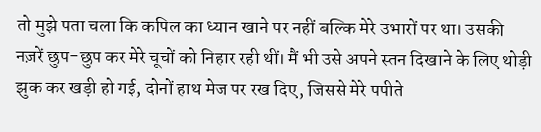तो मुझे पता चला कि कपिल का ध्यान खाने पर नहीं बल्कि मेरे उभारों पर था। उसकी नज़रें छुप-छुप कर मेरे चूचों को निहार रही थीं। मैं भी उसे अपने स्तन दिखाने के लिए थोड़ी झुक कर खड़ी हो गई, दोनों हाथ मेज पर रख दिए, जिससे मेरे पपीते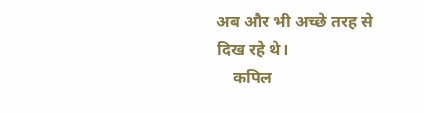अब और भी अच्छे तरह से दिख रहे थे।
    कपिल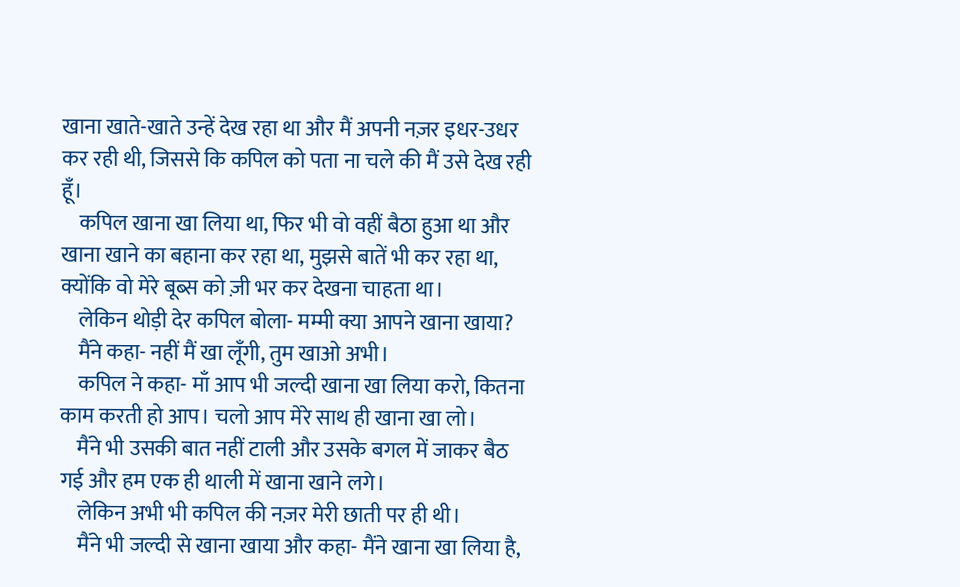खाना खाते-खाते उन्हें देख रहा था और मैं अपनी नज़र इधर-उधर कर रही थी, जिससे कि कपिल को पता ना चले की मैं उसे देख रही हूँ।
    कपिल खाना खा लिया था, फिर भी वो वहीं बैठा हुआ था और खाना खाने का बहाना कर रहा था, मुझसे बातें भी कर रहा था, क्योंकि वो मेरे बूब्स को ज़ी भर कर देखना चाहता था।
    लेकिन थोड़ी देर कपिल बोला- मम्मी क्या आपने खाना खाया?
    मैंने कहा- नहीं मैं खा लूँगी, तुम खाओ अभी।
    कपिल ने कहा- माँ आप भी जल्दी खाना खा लिया करो, कितना काम करती हो आप। चलो आप मेरे साथ ही खाना खा लो।
    मैंने भी उसकी बात नहीं टाली और उसके बगल में जाकर बैठ गई और हम एक ही थाली में खाना खाने लगे।
    लेकिन अभी भी कपिल की नज़र मेरी छाती पर ही थी।
    मैंने भी जल्दी से खाना खाया और कहा- मैंने खाना खा लिया है,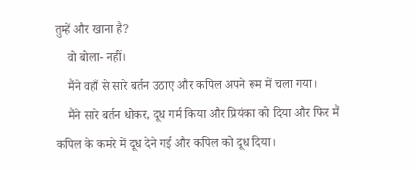तुम्हें और खाना है?
    वो बोला- नहीं।
    मैंने वहाँ से सारे बर्तन उठाए और कपिल अपने रूम में चला गया।
    मैंने सारे बर्तन धोकर, दूध गर्म किया और प्रियंका को दिया और फिर मैं कपिल के कमरे में दूध देने गई और कपिल को दूध दिया।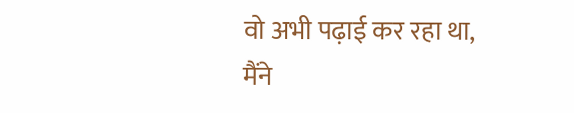वो अभी पढ़ाई कर रहा था, मैंने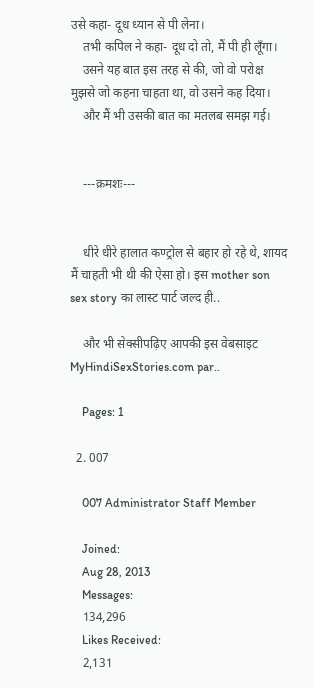उसे कहा- दूध ध्यान से पी लेना।
    तभी कपिल ने कहा- दूध दो तो, मैं पी ही लूँगा।
    उसने यह बात इस तरह से की, जो वो परोक्ष मुझसे जो कहना चाहता था, वो उसने कह दिया।
    और मैं भी उसकी बात का मतलब समझ गई।


    ---क्रमशः---


    धीरे धीरे हालात कण्ट्रोल से बहार हो रहे थे, शायद मैं चाहती भी थी की ऐसा हो। इस mother son sex story का लास्ट पार्ट जल्द ही..

    और भी सेक्सीपढ़िए आपकी इस वेबसाइट MyHindiSexStories.com par..

    Pages: 1

  2. 007

    007 Administrator Staff Member

    Joined:
    Aug 28, 2013
    Messages:
    134,296
    Likes Received:
    2,131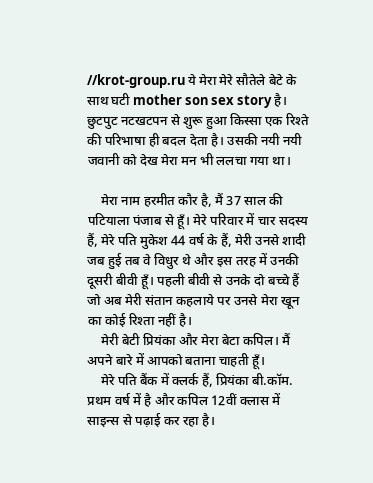//krot-group.ru ये मेरा मेरे सौतेले बेटे के साथ घटी mother son sex story है। छुटपुट नटखटपन से शुरू हुआ किस्सा एक रिश्ते की परिभाषा ही बदल देता है। उसकी नयी नयी जवानी को देख मेरा मन भी ललचा गया था।

    मेरा नाम हरमीत कौर है, मैं 37 साल की पटियाला पंजाब से हूँ। मेरे परिवार में चार सदस्य हैं, मेरे पति मुकेश 44 वर्ष के हैं, मेरी उनसे शादी जब हुई तब वे विधुर थे और इस तरह में उनकी दूसरी बीवी हूँ। पहली बीवी से उनके दो बच्चे हैं जो अब मेरी संतान कहलाये पर उनसे मेरा खून का कोई रिश्ता नहीं है।
    मेरी बेटी प्रियंका और मेरा बेटा कपिल। मैं अपने बारे में आपको बताना चाहती हूँ।
    मेरे पति बैंक में क्लर्क हैं, प्रियंका बी.कॉम. प्रथम वर्ष में है और कपिल 12वीं क्लास में साइन्स से पढ़ाई कर रहा है।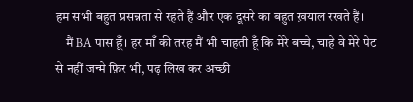हम सभी बहुत प्रसन्नता से रहते हैं और एक दूसरे का बहुत ख़याल रखते हैं।
    मैं BA पास हूँ। हर माँ की तरह मैं भी चाहती हूँ कि मेरे बच्चे, चाहे वे मेरे पेट से नहीं जन्मे फ़िर भी, पढ़ लिख कर अच्छी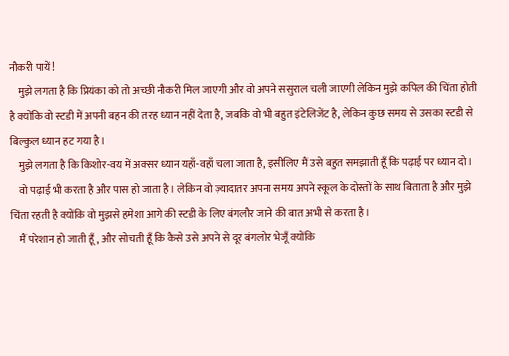नौकरी पायें !
    मुझे लगता है कि प्रियंका को तो अच्छी नौकरी मिल जाएगी और वो अपने ससुराल चली जाएगी लेकिन मुझे कपिल की चिंता होती है क्योंकि वो स्टडी में अपनी बहन की तरह ध्यान नहीं देता है, जबकि वो भी बहुत इंटेलिजेंट है, लेकिन कुछ समय से उसका स्टडी से बिल्कुल ध्यान हट गया है।
    मुझे लगता है कि किशोर-वय में अक्सर ध्यान यहाँ-वहाँ चला जाता है, इसीलिए मैं उसे बहुत समझाती हूँ कि पढ़ाई पर ध्यान दो।
    वो पढ़ाई भी करता है और पास हो जाता है। लेकिन वो ज़्यादातर अपना समय अपने स्कूल के दोस्तों के साथ बिताता है और मुझे चिंता रहती है क्योंकि वो मुझसे हमेशा आगे की स्टडी के लिए बंगलौर जाने की बात अभी से करता है।
    मैं परेशान हो जाती हूँ, और सोचती हूँ कि कैसे उसे अपने से दूर बंगलोर भेजूँ क्योंकि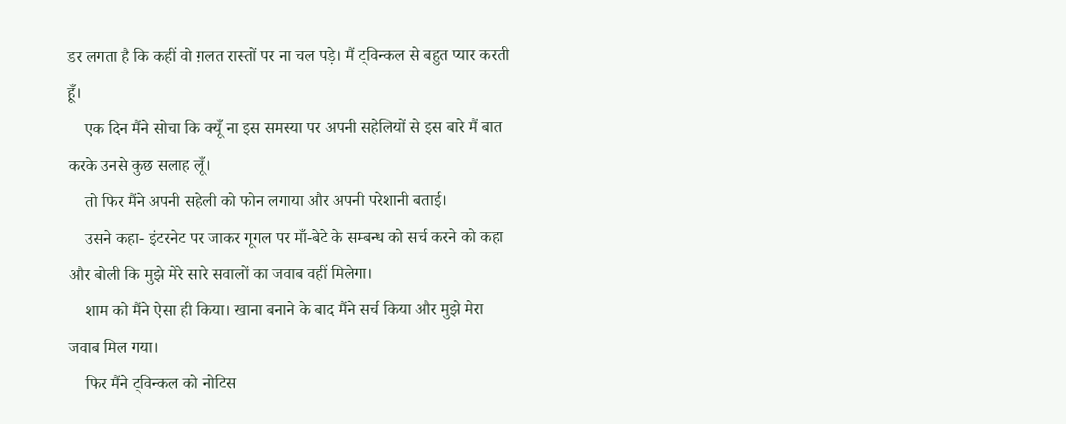डर लगता है कि कहीं वो ग़लत रास्तों पर ना चल पड़े। मैं ट्विन्कल से बहुत प्यार करती हूँ।
    एक दिन मैंने सोचा कि क्यूँ ना इस समस्या पर अपनी सहेलियों से इस बारे मैं बात करके उनसे कुछ सलाह लूँ।
    तो फिर मैंने अपनी सहेली को फोन लगाया और अपनी परेशानी बताई।
    उसने कहा- इंटरनेट पर जाकर गूगल पर माँ-बेटे के सम्बन्ध को सर्च करने को कहा और बोली कि मुझे मेरे सारे सवालों का जवाब वहीं मिलेगा।
    शाम को मैंने ऐसा ही किया। खाना बनाने के बाद मैंने सर्च किया और मुझे मेरा जवाब मिल गया।
    फिर मैंने ट्विन्कल को नोटिस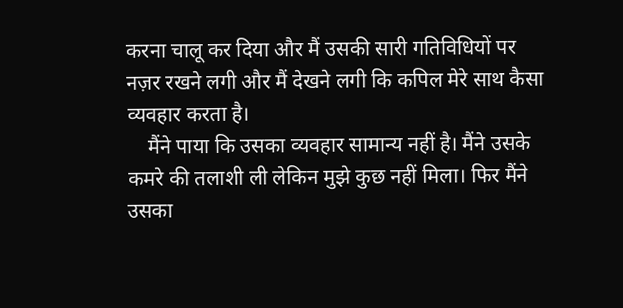करना चालू कर दिया और मैं उसकी सारी गतिविधियों पर नज़र रखने लगी और मैं देखने लगी कि कपिल मेरे साथ कैसा व्यवहार करता है।
    मैंने पाया कि उसका व्यवहार सामान्य नहीं है। मैंने उसके कमरे की तलाशी ली लेकिन मुझे कुछ नहीं मिला। फिर मैंने उसका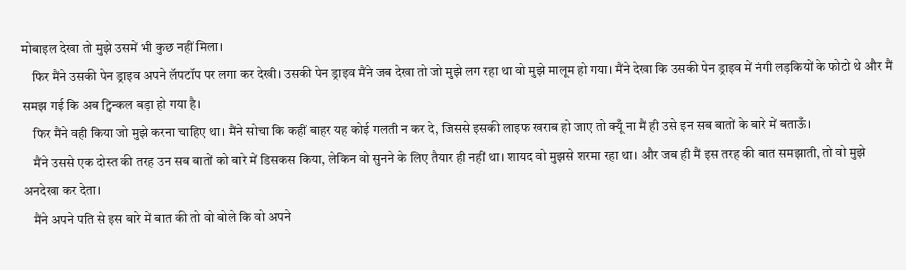मोबाइल देखा तो मुझे उसमें भी कुछ नहीं मिला।
    फिर मैंने उसकी पेन ड्राइव अपने लॅपटॉप पर लगा कर देखी। उसकी पेन ड्राइव मैंने जब देखा तो जो मुझे लग रहा था वो मुझे मालूम हो गया। मैंने देखा कि उसकी पेन ड्राइव में नंगी लड़कियों के फोटो थे और मैं समझ गई कि अब ट्विन्कल बड़ा हो गया है।
    फिर मैंने वही किया जो मुझे करना चाहिए था। मैंने सोचा कि कहीं बाहर यह कोई गलती न कर दे, जिससे इसकी लाइफ खराब हो जाए तो क्यूँ ना मैं ही उसे इन सब बातों के बारे में बताऊँ।
    मैंने उससे एक दोस्त की तरह उन सब बातों को बारे में डिसकस किया, लेकिन वो सुनने के लिए तैयार ही नहीं था। शायद वो मुझसे शरमा रहा था। और जब ही मैं इस तरह की बात समझाती, तो वो मुझे अनदेखा कर देता।
    मैंने अपने पति से इस बारे में बात की तो वो बोले कि वो अपने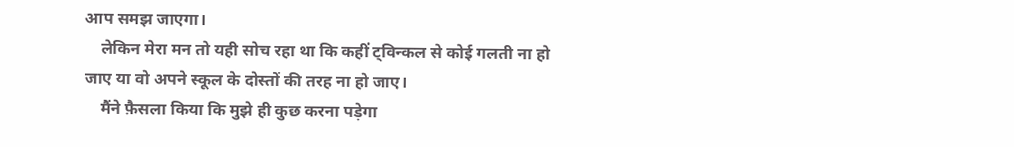आप समझ जाएगा।
    लेकिन मेरा मन तो यही सोच रहा था कि कहीं ट्विन्कल से कोई गलती ना हो जाए या वो अपने स्कूल के दोस्तों की तरह ना हो जाए।
    मैंने फ़ैसला किया कि मुझे ही कुछ करना पड़ेगा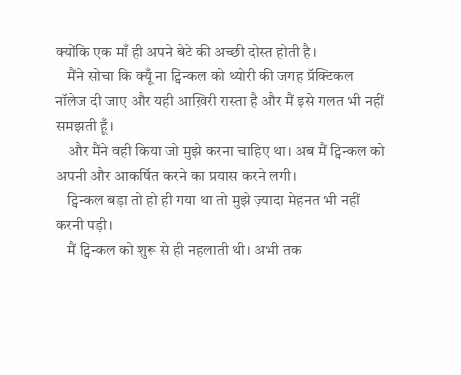क्योंकि एक माँ ही अपने बेटे की अच्छी दोस्त होती है।
    मैंने सोचा कि क्यूँ ना ट्विन्कल को थ्योरी की जगह प्रॅक्टिकल नॉलेज दी जाए और यही आख़िरी रास्ता है और मैं इसे गलत भी नहीं समझती हूँ।
    और मैंने वही किया जो मुझे करना चाहिए था। अब मैं ट्विन्कल को अपनी और आकर्षित करने का प्रयास करने लगी।
    ट्विन्कल बड़ा तो हो ही गया था तो मुझे ज़्यादा मेहनत भी नहीं करनी पड़ी।
    मैं ट्विन्कल को शुरू से ही नहलाती थी। अभी तक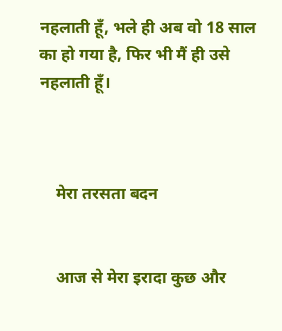नहलाती हूँ, भले ही अब वो 18 साल का हो गया है, फिर भी मैं ही उसे नहलाती हूँ।



    मेरा तरसता बदन


    आज से मेरा इरादा कुछ और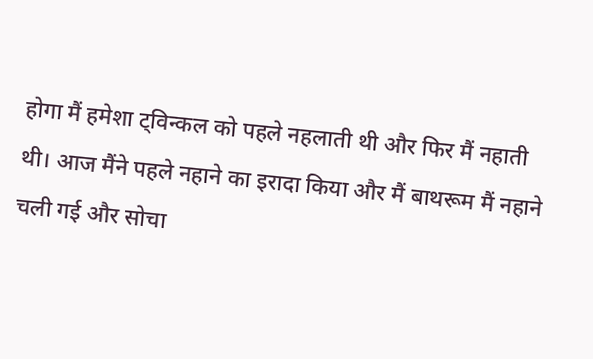होगा मैं हमेशा ट्विन्कल को पहले नहलाती थी और फिर मैं नहाती थी। आज मैंने पहले नहाने का इरादा किया और मैं बाथरूम मैं नहाने चली गई और सोचा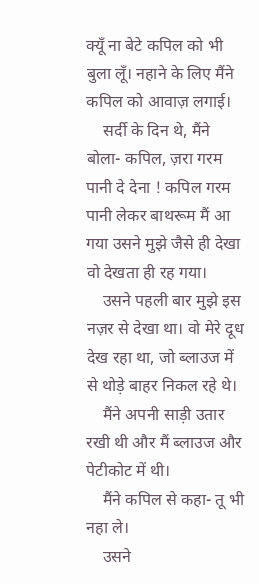क्यूँ ना बेटे कपिल को भी बुला लूँ। नहाने के लिए मैंने कपिल को आवाज़ लगाई।
    सर्दी के दिन थे, मैंने बोला- कपिल, ज़रा गरम पानी दे देना ! कपिल गरम पानी लेकर बाथरूम मैं आ गया उसने मुझे जैसे ही देखा वो देखता ही रह गया।
    उसने पहली बार मुझे इस नज़र से देखा था। वो मेरे दूध देख रहा था, जो ब्लाउज में से थोड़े बाहर निकल रहे थे।
    मैंने अपनी साड़ी उतार रखी थी और मैं ब्लाउज और पेटीकोट में थी।
    मैंने कपिल से कहा- तू भी नहा ले।
    उसने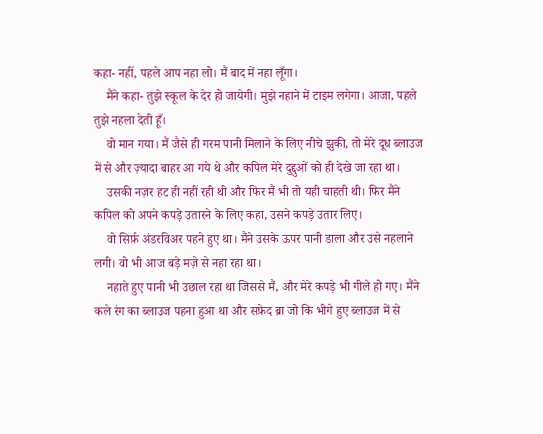कहा- नहीं, पहले आप नहा लो। मैं बाद में नहा लूँगा।
    मैंने कहा- तुझे स्कूल के देर हो जायेगी। मुझे नहाने में टाइम लगेगा। आजा, पहले तुझे नहला देती हूँ।
    वो मान गया। मैं जैसे ही गरम पानी मिलाने के लिए नीचे झुकी, तो मेरे दूध ब्लाउज में से और ज़्यादा बाहर आ गये थे और कपिल मेरे दुद्दुओं को ही देखे जा रहा था।
    उसकी नज़र हट ही नहीं रही थी और फिर मैं भी तो यही चाहती थी। फिर मैंने कपिल को अपने कपड़े उतारने के लिए कहा, उसने कपड़े उतार लिए।
    वो सिर्फ़ अंडरविअर पहने हुए था। मैंने उसके ऊपर पानी डाला और उसे नहलाने लगी। वो भी आज बड़े मज़े से नहा रहा था।
    नहाते हुए पानी भी उछाल रहा था जिससे मैं, और मेरे कपड़े भी गीले हो गए। मैंने कले रंग का ब्लाउज पहना हुआ था और सफ़ेद ब्रा जो कि भीगे हुए ब्लाउज में से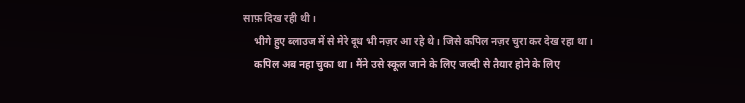साफ़ दिख रही थी।
    भीगे हुए ब्लाउज में से मेरे दूध भी नज़र आ रहे थे। जिसे कपिल नज़र चुरा कर देख रहा था।
    कपिल अब नहा चुका था। मैंने उसे स्कूल जाने के लिए जल्दी से तैयार होने के लिए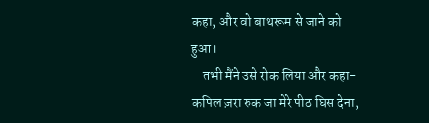कहा, और वो बाथरूम से जाने को हुआ।
    तभी मैंने उसे रोक लिया और कहा- कपिल ज़रा रुक जा मेरे पीठ घिस देना,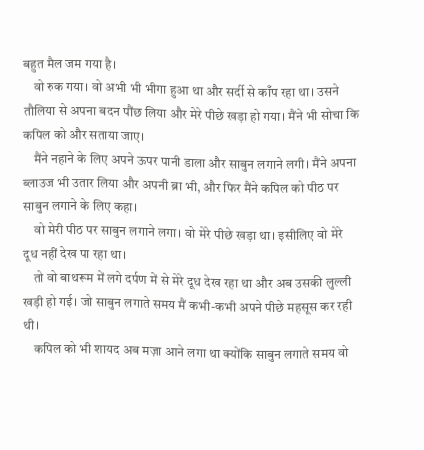बहुत मैल जम गया है।
    वो रुक गया। वो अभी भी भीगा हुआ था और सर्दी से काँप रहा था। उसने तौलिया से अपना बदन पौंछ लिया और मेरे पीछे खड़ा हो गया। मैंने भी सोचा कि कपिल को और सताया जाए।
    मैंने नहाने के लिए अपने ऊपर पानी डाला और साबुन लगाने लगी। मैंने अपना ब्लाउज भी उतार लिया और अपनी ब्रा भी, और फिर मैंने कपिल को पीठ पर साबुन लगाने के लिए कहा।
    वो मेरी पीठ पर साबुन लगाने लगा। वो मेरे पीछे खड़ा था। इसीलिए वो मेरे दूध नहीं देख पा रहा था।
    तो वो बाथरूम में लगे दर्पण में से मेरे दूध देख रहा था और अब उसकी लुल्ली खड़ी हो गई। जो साबुन लगाते समय मैं कभी-कभी अपने पीछे महसूस कर रही थी।
    कपिल को भी शायद अब मज़ा आने लगा था क्योंकि साबुन लगाते समय वो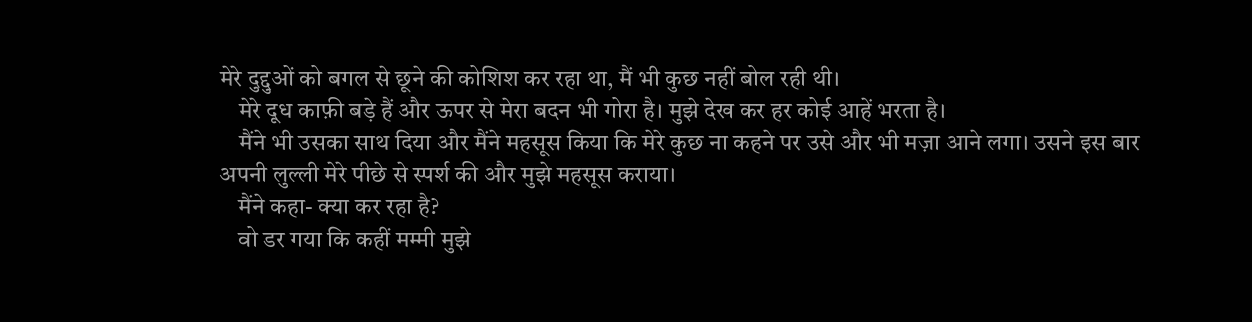मेरे दुद्दुओं को बगल से छूने की कोशिश कर रहा था, मैं भी कुछ नहीं बोल रही थी।
    मेरे दूध काफ़ी बड़े हैं और ऊपर से मेरा बदन भी गोरा है। मुझे देख कर हर कोई आहें भरता है।
    मैंने भी उसका साथ दिया और मैंने महसूस किया कि मेरे कुछ ना कहने पर उसे और भी मज़ा आने लगा। उसने इस बार अपनी लुल्ली मेरे पीछे से स्पर्श की और मुझे महसूस कराया।
    मैंने कहा- क्या कर रहा है?
    वो डर गया कि कहीं मम्मी मुझे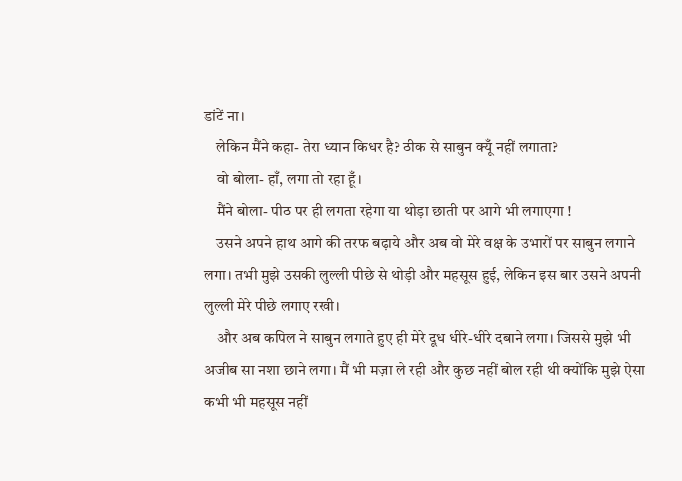डांटें ना।
    लेकिन मैंने कहा- तेरा ध्यान किधर है? ठीक से साबुन क्यूँ नहीं लगाता?
    वो बोला- हाँ, लगा तो रहा हूँ।
    मैंने बोला- पीठ पर ही लगता रहेगा या थोड़ा छाती पर आगे भी लगाएगा !
    उसने अपने हाथ आगे की तरफ बढ़ाये और अब वो मेरे वक्ष के उभारों पर साबुन लगाने लगा। तभी मुझे उसकी लुल्ली पीछे से थोड़ी और महसूस हुई, लेकिन इस बार उसने अपनी लुल्ली मेरे पीछे लगाए रखी।
    और अब कपिल ने साबुन लगाते हुए ही मेरे दूध धीरे-धीरे दबाने लगा। जिससे मुझे भी अजीब सा नशा छाने लगा। मैं भी मज़ा ले रही और कुछ नहीं बोल रही थी क्योंकि मुझे ऐसा कभी भी महसूस नहीं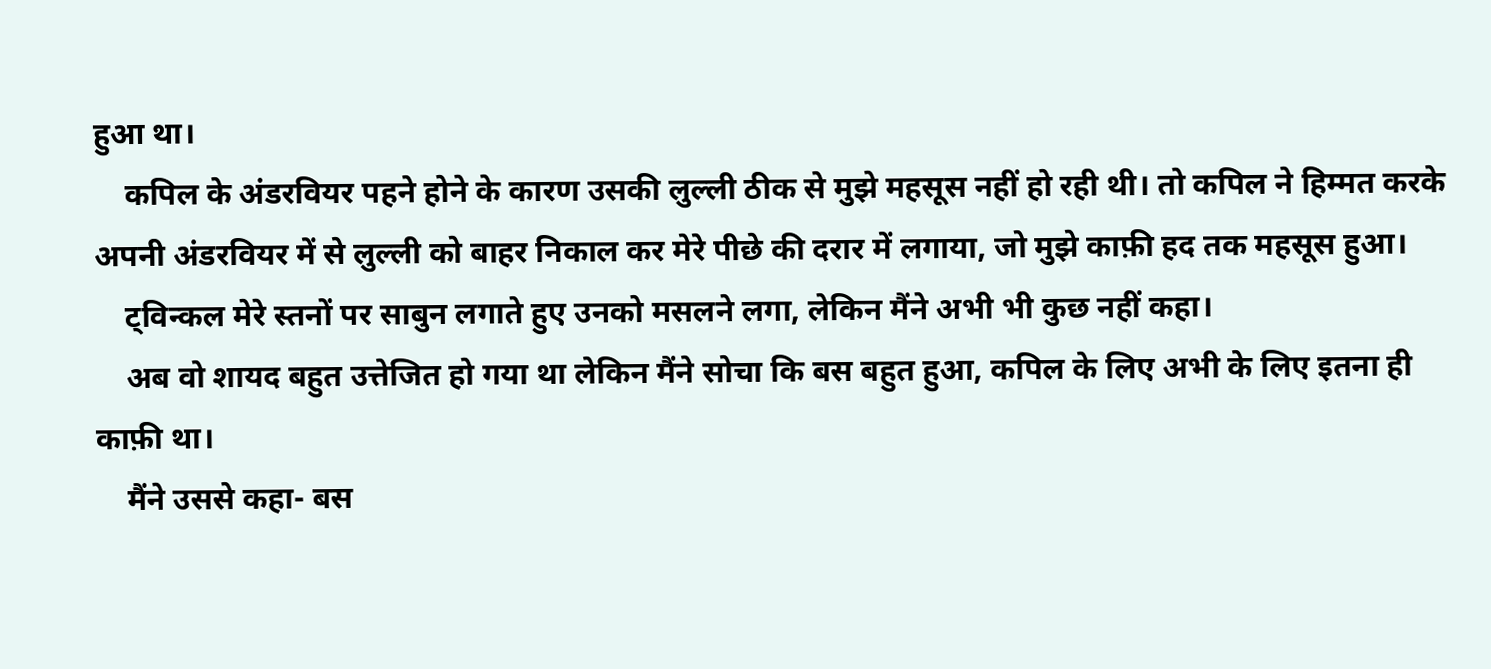हुआ था।
    कपिल के अंडरवियर पहने होने के कारण उसकी लुल्ली ठीक से मुझे महसूस नहीं हो रही थी। तो कपिल ने हिम्मत करके अपनी अंडरवियर में से लुल्ली को बाहर निकाल कर मेरे पीछे की दरार में लगाया, जो मुझे काफ़ी हद तक महसूस हुआ।
    ट्विन्कल मेरे स्तनों पर साबुन लगाते हुए उनको मसलने लगा, लेकिन मैंने अभी भी कुछ नहीं कहा।
    अब वो शायद बहुत उत्तेजित हो गया था लेकिन मैंने सोचा कि बस बहुत हुआ, कपिल के लिए अभी के लिए इतना ही काफ़ी था।
    मैंने उससे कहा- बस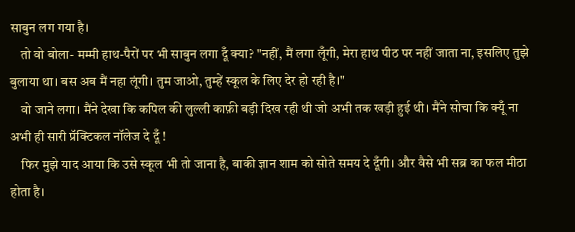साबुन लग गया है।
    तो वो बोला- मम्मी हाथ-पैरों पर भी साबुन लगा दूँ क्या? "नहीं, मैं लगा लूँगी, मेरा हाथ पीठ पर नहीं जाता ना, इसलिए तुझे बुलाया था। बस अब मैं नहा लूंगी। तुम जाओ, तुम्हें स्कूल के लिए देर हो रही है।"
    वो जाने लगा। मैंने देखा कि कपिल की लुल्ली काफ़ी बड़ी दिख रही थी जो अभी तक खड़ी हुई थी। मैंने सोचा कि क्यूँ ना अभी ही सारी प्रॅक्टिकल नॉलेज दे दूँ !
    फिर मुझे याद आया कि उसे स्कूल भी तो जाना है, बाकी ज्ञान शाम को सोते समय दे दूँगी। और वैसे भी सब्र का फल मीठा होता है।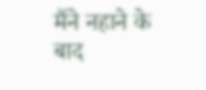मैंने नहाने के बाद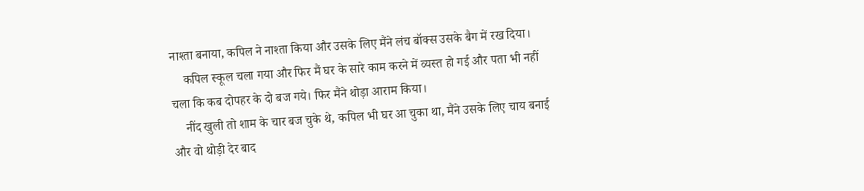नाश्ता बनाया, कपिल ने नाश्ता किया और उसके लिए मैंने लंच बॉक्स उसके बैग में रख दिया।
    कपिल स्कूल चला गया और फिर मैं घर के सारे काम करने में व्यस्त हो गई और पता भी नहीं चला कि कब दोपहर के दो बज गये। फिर मैंने थोड़ा आराम किया।
    नींद खुली तो शाम के चार बज चुके थे, कपिल भी घर आ चुका था, मैंने उसके लिए चाय बनाई और वो थोड़ी देर बाद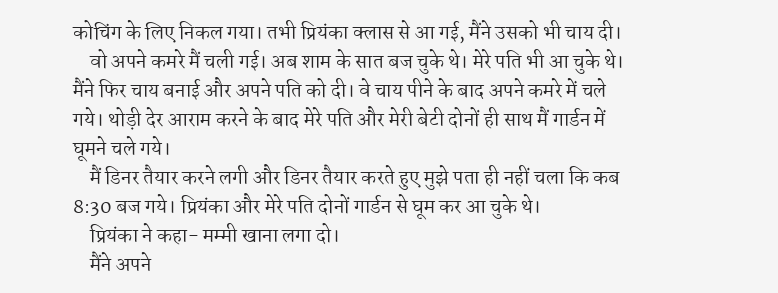कोचिंग के लिए निकल गया। तभी प्रियंका क्लास से आ गई, मैंने उसको भी चाय दी।
    वो अपने कमरे मैं चली गई। अब शाम के सात बज चुके थे। मेरे पति भी आ चुके थे। मैंने फिर चाय बनाई और अपने पति को दी। वे चाय पीने के बाद अपने कमरे में चले गये। थोड़ी देर आराम करने के बाद मेरे पति और मेरी बेटी दोनों ही साथ मैं गार्डन में घूमने चले गये।
    मैं डिनर तैयार करने लगी और डिनर तैयार करते हुए मुझे पता ही नहीं चला कि कब 8:30 बज गये। प्रियंका और मेरे पति दोनों गार्डन से घूम कर आ चुके थे।
    प्रियंका ने कहा- मम्मी खाना लगा दो।
    मैंने अपने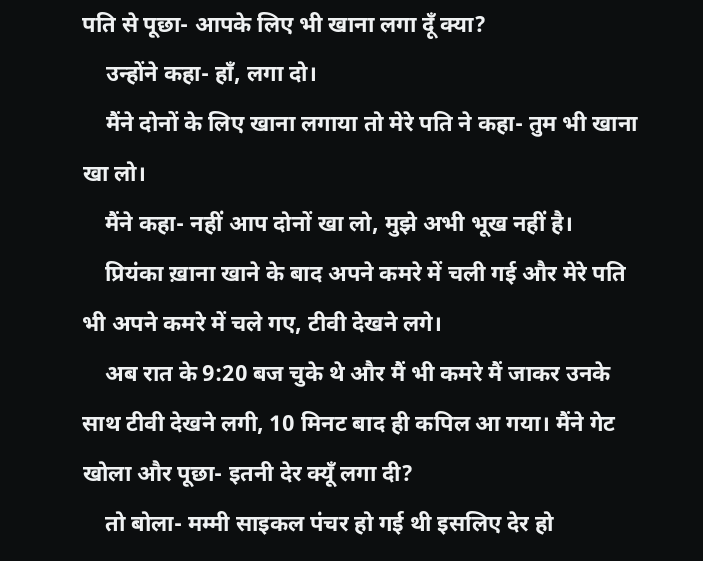पति से पूछा- आपके लिए भी खाना लगा दूँ क्या?
    उन्होंने कहा- हाँ, लगा दो।
    मैंने दोनों के लिए खाना लगाया तो मेरे पति ने कहा- तुम भी खाना खा लो।
    मैंने कहा- नहीं आप दोनों खा लो, मुझे अभी भूख नहीं है।
    प्रियंका ख़ाना खाने के बाद अपने कमरे में चली गई और मेरे पति भी अपने कमरे में चले गए, टीवी देखने लगे।
    अब रात के 9:20 बज चुके थे और मैं भी कमरे मैं जाकर उनके साथ टीवी देखने लगी, 10 मिनट बाद ही कपिल आ गया। मैंने गेट खोला और पूछा- इतनी देर क्यूँ लगा दी?
    तो बोला- मम्मी साइकल पंचर हो गई थी इसलिए देर हो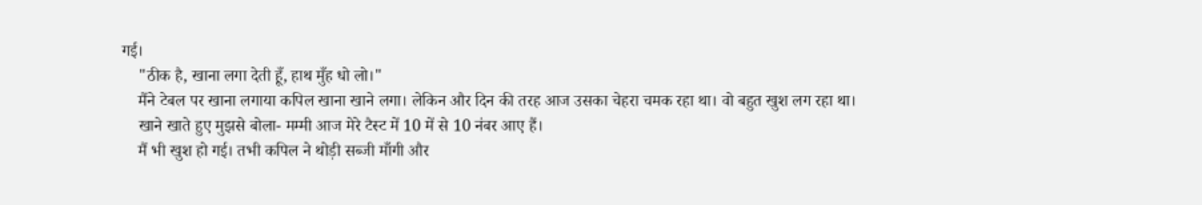गई।
    "ठीक है, खाना लगा देती हूँ, हाथ मुँह धो लो।"
    मैंने टेबल पर खाना लगाया कपिल खाना खाने लगा। लेकिन और दिन की तरह आज उसका चेहरा चमक रहा था। वो बहुत खुश लग रहा था।
    खाने खाते हुए मुझसे बोला- मम्मी आज मेरे टैस्ट में 10 में से 10 नंबर आए हैं।
    मैं भी खुश हो गई। तभी कपिल ने थोड़ी सब्जी माँगी और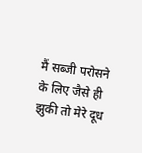मैं सब्जी परोसने के लिए जैसे ही झुकी तो मेरे दूध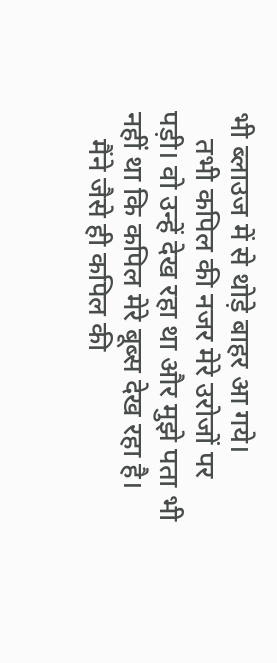भी ब्लाउज में से थोड़े बाहर आ गये।
    तभी कपिल की नजर मेरे उरोजों पर पड़ी। वो उन्हें देख रहा था और मुझे पता भी नहीं था कि कपिल मेरे बूब्स देख रहा है।
    मैंने जैसे ही कपिल की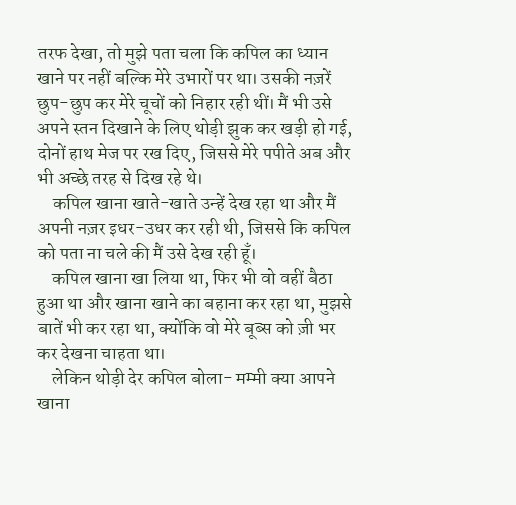तरफ देखा, तो मुझे पता चला कि कपिल का ध्यान खाने पर नहीं बल्कि मेरे उभारों पर था। उसकी नज़रें छुप-छुप कर मेरे चूचों को निहार रही थीं। मैं भी उसे अपने स्तन दिखाने के लिए थोड़ी झुक कर खड़ी हो गई, दोनों हाथ मेज पर रख दिए, जिससे मेरे पपीते अब और भी अच्छे तरह से दिख रहे थे।
    कपिल खाना खाते-खाते उन्हें देख रहा था और मैं अपनी नज़र इधर-उधर कर रही थी, जिससे कि कपिल को पता ना चले की मैं उसे देख रही हूँ।
    कपिल खाना खा लिया था, फिर भी वो वहीं बैठा हुआ था और खाना खाने का बहाना कर रहा था, मुझसे बातें भी कर रहा था, क्योंकि वो मेरे बूब्स को ज़ी भर कर देखना चाहता था।
    लेकिन थोड़ी देर कपिल बोला- मम्मी क्या आपने खाना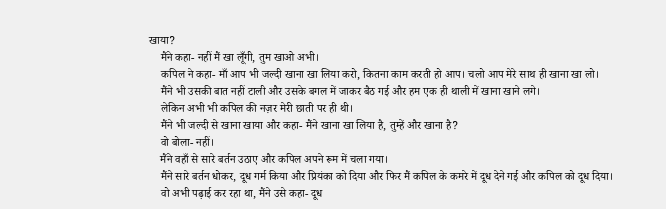खाया?
    मैंने कहा- नहीं मैं खा लूँगी, तुम खाओ अभी।
    कपिल ने कहा- माँ आप भी जल्दी खाना खा लिया करो, कितना काम करती हो आप। चलो आप मेरे साथ ही खाना खा लो।
    मैंने भी उसकी बात नहीं टाली और उसके बगल में जाकर बैठ गई और हम एक ही थाली में खाना खाने लगे।
    लेकिन अभी भी कपिल की नज़र मेरी छाती पर ही थी।
    मैंने भी जल्दी से खाना खाया और कहा- मैंने खाना खा लिया है, तुम्हें और खाना है?
    वो बोला- नहीं।
    मैंने वहाँ से सारे बर्तन उठाए और कपिल अपने रूम में चला गया।
    मैंने सारे बर्तन धोकर, दूध गर्म किया और प्रियंका को दिया और फिर मैं कपिल के कमरे में दूध देने गई और कपिल को दूध दिया।
    वो अभी पढ़ाई कर रहा था, मैंने उसे कहा- दूध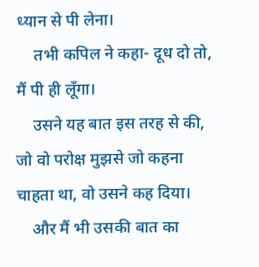ध्यान से पी लेना।
    तभी कपिल ने कहा- दूध दो तो, मैं पी ही लूँगा।
    उसने यह बात इस तरह से की, जो वो परोक्ष मुझसे जो कहना चाहता था, वो उसने कह दिया।
    और मैं भी उसकी बात का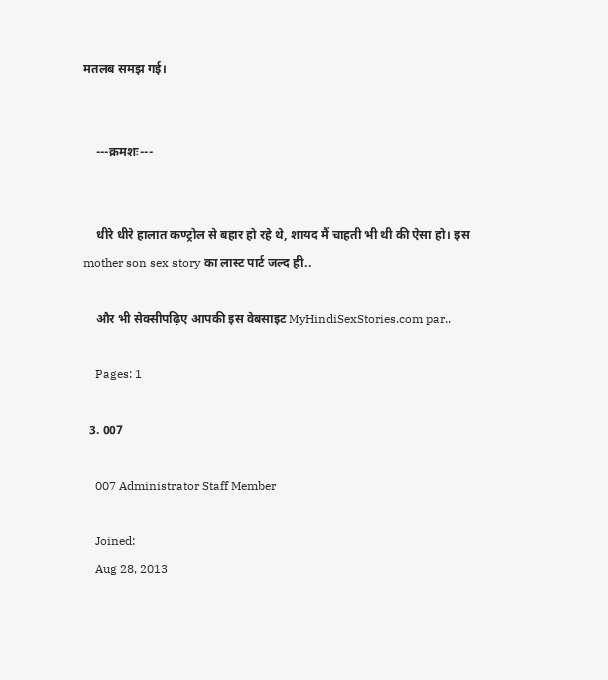मतलब समझ गई।


    ---क्रमशः---


    धीरे धीरे हालात कण्ट्रोल से बहार हो रहे थे, शायद मैं चाहती भी थी की ऐसा हो। इस mother son sex story का लास्ट पार्ट जल्द ही..

    और भी सेक्सीपढ़िए आपकी इस वेबसाइट MyHindiSexStories.com par..

    Pages: 1

  3. 007

    007 Administrator Staff Member

    Joined:
    Aug 28, 2013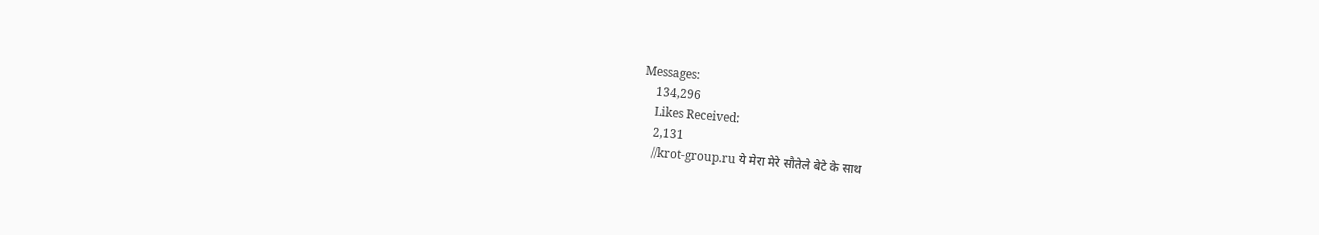Messages:
    134,296
    Likes Received:
    2,131
    //krot-group.ru ये मेरा मेरे सौतेले बेटे के साथ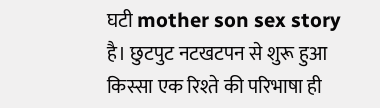घटी mother son sex story है। छुटपुट नटखटपन से शुरू हुआ किस्सा एक रिश्ते की परिभाषा ही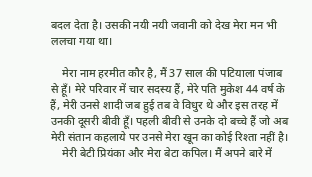बदल देता है। उसकी नयी नयी जवानी को देख मेरा मन भी ललचा गया था।

    मेरा नाम हरमीत कौर है, मैं 37 साल की पटियाला पंजाब से हूँ। मेरे परिवार में चार सदस्य हैं, मेरे पति मुकेश 44 वर्ष के हैं, मेरी उनसे शादी जब हुई तब वे विधुर थे और इस तरह में उनकी दूसरी बीवी हूँ। पहली बीवी से उनके दो बच्चे हैं जो अब मेरी संतान कहलाये पर उनसे मेरा खून का कोई रिश्ता नहीं है।
    मेरी बेटी प्रियंका और मेरा बेटा कपिल। मैं अपने बारे में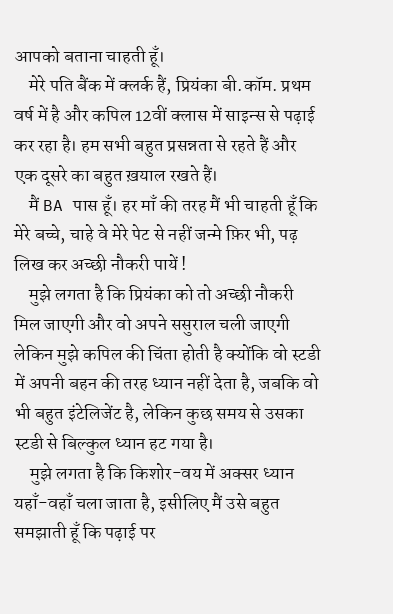आपको बताना चाहती हूँ।
    मेरे पति बैंक में क्लर्क हैं, प्रियंका बी.कॉम. प्रथम वर्ष में है और कपिल 12वीं क्लास में साइन्स से पढ़ाई कर रहा है। हम सभी बहुत प्रसन्नता से रहते हैं और एक दूसरे का बहुत ख़याल रखते हैं।
    मैं BA पास हूँ। हर माँ की तरह मैं भी चाहती हूँ कि मेरे बच्चे, चाहे वे मेरे पेट से नहीं जन्मे फ़िर भी, पढ़ लिख कर अच्छी नौकरी पायें !
    मुझे लगता है कि प्रियंका को तो अच्छी नौकरी मिल जाएगी और वो अपने ससुराल चली जाएगी लेकिन मुझे कपिल की चिंता होती है क्योंकि वो स्टडी में अपनी बहन की तरह ध्यान नहीं देता है, जबकि वो भी बहुत इंटेलिजेंट है, लेकिन कुछ समय से उसका स्टडी से बिल्कुल ध्यान हट गया है।
    मुझे लगता है कि किशोर-वय में अक्सर ध्यान यहाँ-वहाँ चला जाता है, इसीलिए मैं उसे बहुत समझाती हूँ कि पढ़ाई पर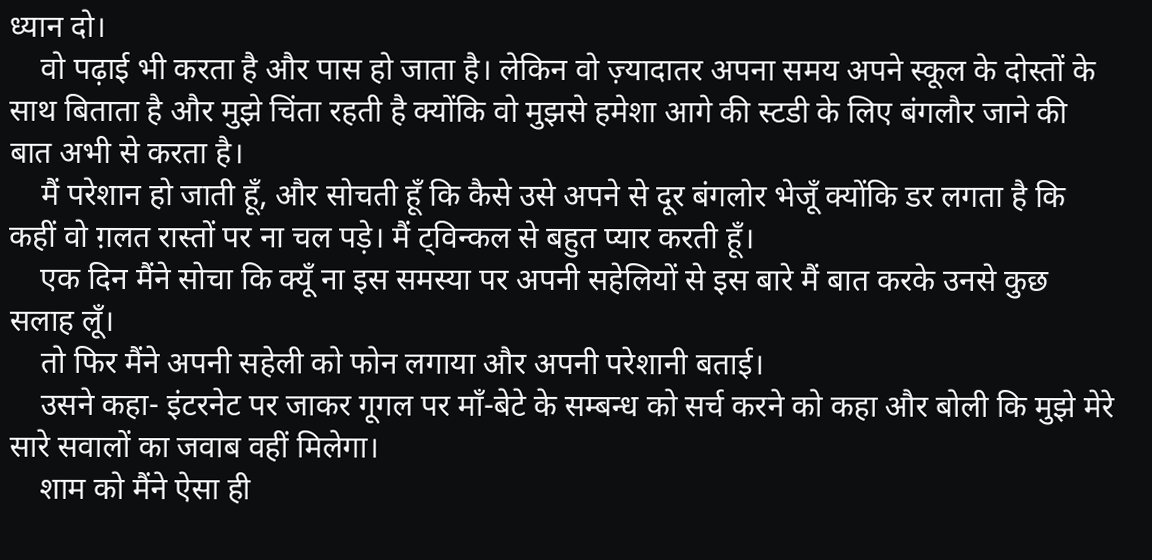ध्यान दो।
    वो पढ़ाई भी करता है और पास हो जाता है। लेकिन वो ज़्यादातर अपना समय अपने स्कूल के दोस्तों के साथ बिताता है और मुझे चिंता रहती है क्योंकि वो मुझसे हमेशा आगे की स्टडी के लिए बंगलौर जाने की बात अभी से करता है।
    मैं परेशान हो जाती हूँ, और सोचती हूँ कि कैसे उसे अपने से दूर बंगलोर भेजूँ क्योंकि डर लगता है कि कहीं वो ग़लत रास्तों पर ना चल पड़े। मैं ट्विन्कल से बहुत प्यार करती हूँ।
    एक दिन मैंने सोचा कि क्यूँ ना इस समस्या पर अपनी सहेलियों से इस बारे मैं बात करके उनसे कुछ सलाह लूँ।
    तो फिर मैंने अपनी सहेली को फोन लगाया और अपनी परेशानी बताई।
    उसने कहा- इंटरनेट पर जाकर गूगल पर माँ-बेटे के सम्बन्ध को सर्च करने को कहा और बोली कि मुझे मेरे सारे सवालों का जवाब वहीं मिलेगा।
    शाम को मैंने ऐसा ही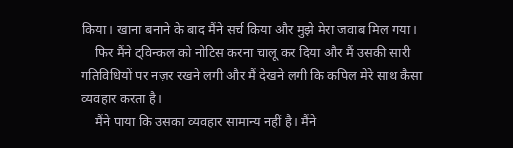किया। खाना बनाने के बाद मैंने सर्च किया और मुझे मेरा जवाब मिल गया।
    फिर मैंने ट्विन्कल को नोटिस करना चालू कर दिया और मैं उसकी सारी गतिविधियों पर नज़र रखने लगी और मैं देखने लगी कि कपिल मेरे साथ कैसा व्यवहार करता है।
    मैंने पाया कि उसका व्यवहार सामान्य नहीं है। मैंने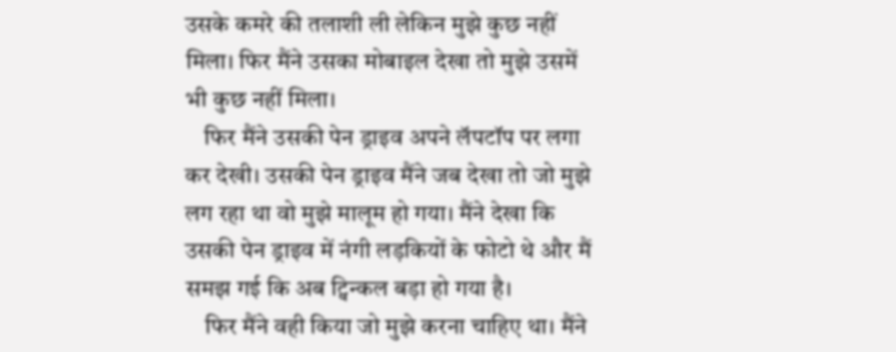उसके कमरे की तलाशी ली लेकिन मुझे कुछ नहीं मिला। फिर मैंने उसका मोबाइल देखा तो मुझे उसमें भी कुछ नहीं मिला।
    फिर मैंने उसकी पेन ड्राइव अपने लॅपटॉप पर लगा कर देखी। उसकी पेन ड्राइव मैंने जब देखा तो जो मुझे लग रहा था वो मुझे मालूम हो गया। मैंने देखा कि उसकी पेन ड्राइव में नंगी लड़कियों के फोटो थे और मैं समझ गई कि अब ट्विन्कल बड़ा हो गया है।
    फिर मैंने वही किया जो मुझे करना चाहिए था। मैंने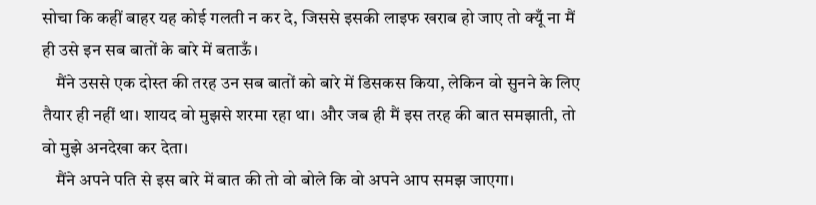सोचा कि कहीं बाहर यह कोई गलती न कर दे, जिससे इसकी लाइफ खराब हो जाए तो क्यूँ ना मैं ही उसे इन सब बातों के बारे में बताऊँ।
    मैंने उससे एक दोस्त की तरह उन सब बातों को बारे में डिसकस किया, लेकिन वो सुनने के लिए तैयार ही नहीं था। शायद वो मुझसे शरमा रहा था। और जब ही मैं इस तरह की बात समझाती, तो वो मुझे अनदेखा कर देता।
    मैंने अपने पति से इस बारे में बात की तो वो बोले कि वो अपने आप समझ जाएगा।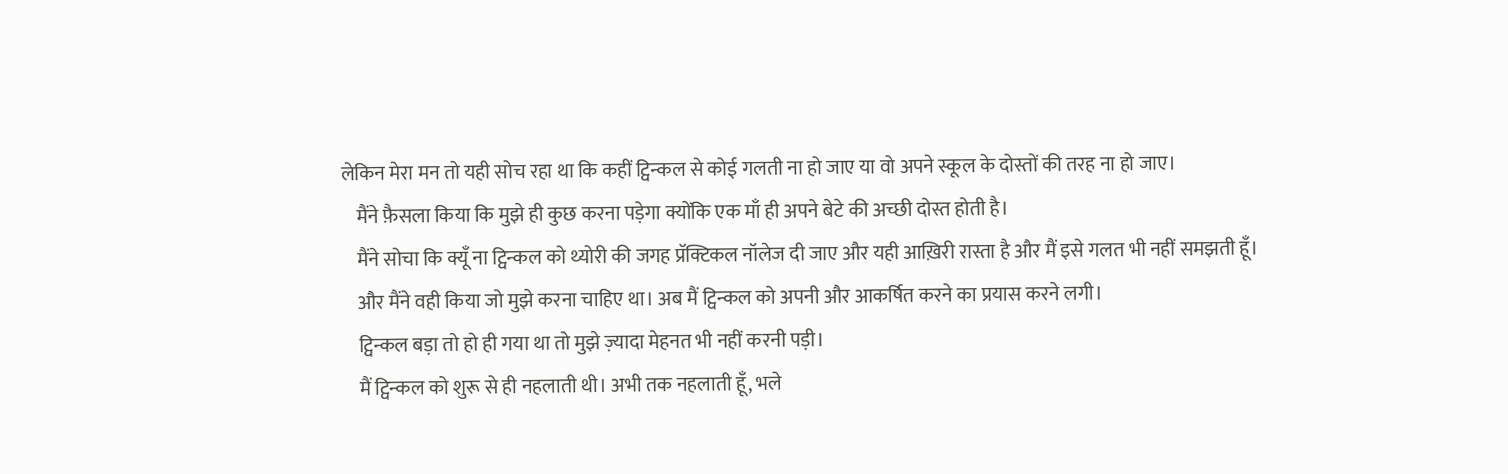लेकिन मेरा मन तो यही सोच रहा था कि कहीं ट्विन्कल से कोई गलती ना हो जाए या वो अपने स्कूल के दोस्तों की तरह ना हो जाए।
    मैंने फ़ैसला किया कि मुझे ही कुछ करना पड़ेगा क्योंकि एक माँ ही अपने बेटे की अच्छी दोस्त होती है।
    मैंने सोचा कि क्यूँ ना ट्विन्कल को थ्योरी की जगह प्रॅक्टिकल नॉलेज दी जाए और यही आख़िरी रास्ता है और मैं इसे गलत भी नहीं समझती हूँ।
    और मैंने वही किया जो मुझे करना चाहिए था। अब मैं ट्विन्कल को अपनी और आकर्षित करने का प्रयास करने लगी।
    ट्विन्कल बड़ा तो हो ही गया था तो मुझे ज़्यादा मेहनत भी नहीं करनी पड़ी।
    मैं ट्विन्कल को शुरू से ही नहलाती थी। अभी तक नहलाती हूँ, भले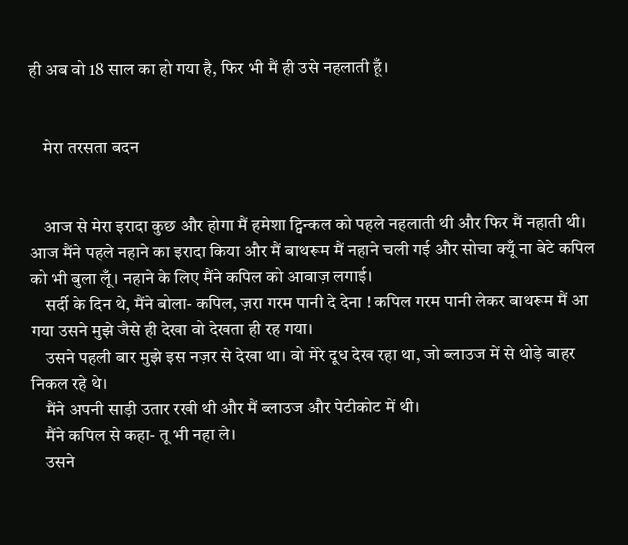ही अब वो 18 साल का हो गया है, फिर भी मैं ही उसे नहलाती हूँ।


    मेरा तरसता बदन


    आज से मेरा इरादा कुछ और होगा मैं हमेशा ट्विन्कल को पहले नहलाती थी और फिर मैं नहाती थी। आज मैंने पहले नहाने का इरादा किया और मैं बाथरूम मैं नहाने चली गई और सोचा क्यूँ ना बेटे कपिल को भी बुला लूँ। नहाने के लिए मैंने कपिल को आवाज़ लगाई।
    सर्दी के दिन थे, मैंने बोला- कपिल, ज़रा गरम पानी दे देना ! कपिल गरम पानी लेकर बाथरूम मैं आ गया उसने मुझे जैसे ही देखा वो देखता ही रह गया।
    उसने पहली बार मुझे इस नज़र से देखा था। वो मेरे दूध देख रहा था, जो ब्लाउज में से थोड़े बाहर निकल रहे थे।
    मैंने अपनी साड़ी उतार रखी थी और मैं ब्लाउज और पेटीकोट में थी।
    मैंने कपिल से कहा- तू भी नहा ले।
    उसने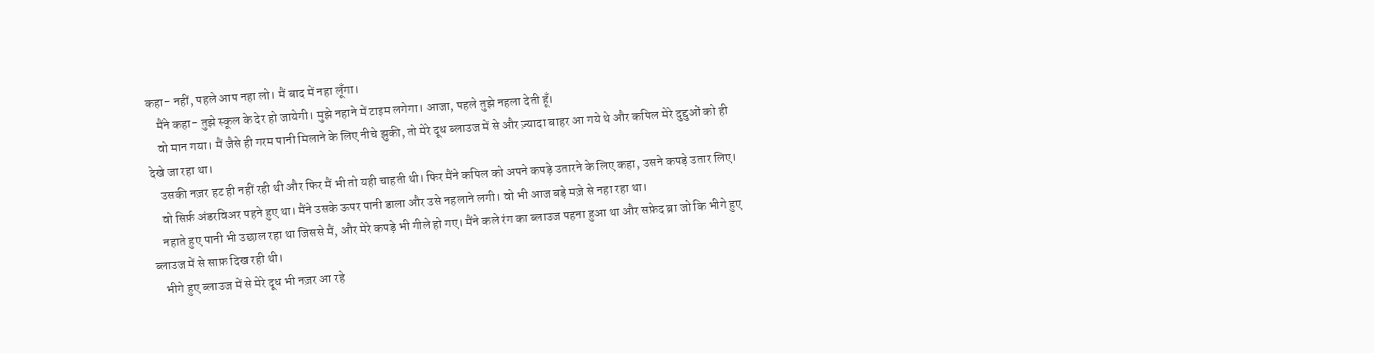कहा- नहीं, पहले आप नहा लो। मैं बाद में नहा लूँगा।
    मैंने कहा- तुझे स्कूल के देर हो जायेगी। मुझे नहाने में टाइम लगेगा। आजा, पहले तुझे नहला देती हूँ।
    वो मान गया। मैं जैसे ही गरम पानी मिलाने के लिए नीचे झुकी, तो मेरे दूध ब्लाउज में से और ज़्यादा बाहर आ गये थे और कपिल मेरे दुद्दुओं को ही देखे जा रहा था।
    उसकी नज़र हट ही नहीं रही थी और फिर मैं भी तो यही चाहती थी। फिर मैंने कपिल को अपने कपड़े उतारने के लिए कहा, उसने कपड़े उतार लिए।
    वो सिर्फ़ अंडरविअर पहने हुए था। मैंने उसके ऊपर पानी डाला और उसे नहलाने लगी। वो भी आज बड़े मज़े से नहा रहा था।
    नहाते हुए पानी भी उछाल रहा था जिससे मैं, और मेरे कपड़े भी गीले हो गए। मैंने कले रंग का ब्लाउज पहना हुआ था और सफ़ेद ब्रा जो कि भीगे हुए ब्लाउज में से साफ़ दिख रही थी।
    भीगे हुए ब्लाउज में से मेरे दूध भी नज़र आ रहे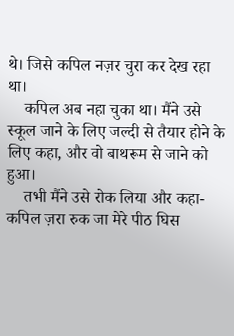थे। जिसे कपिल नज़र चुरा कर देख रहा था।
    कपिल अब नहा चुका था। मैंने उसे स्कूल जाने के लिए जल्दी से तैयार होने के लिए कहा, और वो बाथरूम से जाने को हुआ।
    तभी मैंने उसे रोक लिया और कहा- कपिल ज़रा रुक जा मेरे पीठ घिस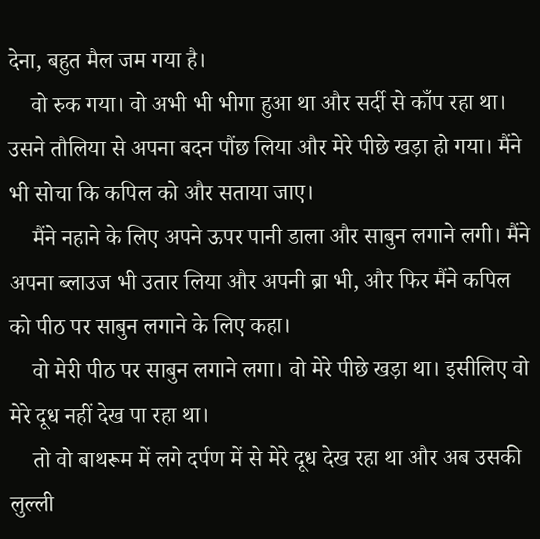देना, बहुत मैल जम गया है।
    वो रुक गया। वो अभी भी भीगा हुआ था और सर्दी से काँप रहा था। उसने तौलिया से अपना बदन पौंछ लिया और मेरे पीछे खड़ा हो गया। मैंने भी सोचा कि कपिल को और सताया जाए।
    मैंने नहाने के लिए अपने ऊपर पानी डाला और साबुन लगाने लगी। मैंने अपना ब्लाउज भी उतार लिया और अपनी ब्रा भी, और फिर मैंने कपिल को पीठ पर साबुन लगाने के लिए कहा।
    वो मेरी पीठ पर साबुन लगाने लगा। वो मेरे पीछे खड़ा था। इसीलिए वो मेरे दूध नहीं देख पा रहा था।
    तो वो बाथरूम में लगे दर्पण में से मेरे दूध देख रहा था और अब उसकी लुल्ली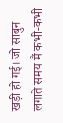खड़ी हो गई। जो साबुन लगाते समय मैं कभी-कभी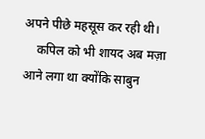अपने पीछे महसूस कर रही थी।
    कपिल को भी शायद अब मज़ा आने लगा था क्योंकि साबुन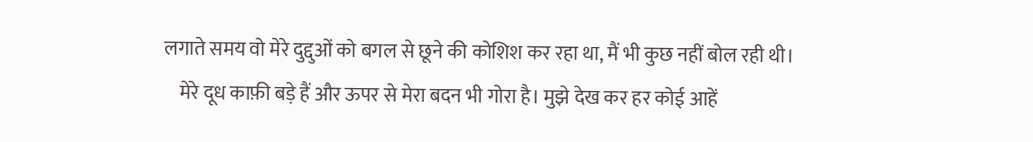लगाते समय वो मेरे दुद्दुओं को बगल से छूने की कोशिश कर रहा था, मैं भी कुछ नहीं बोल रही थी।
    मेरे दूध काफ़ी बड़े हैं और ऊपर से मेरा बदन भी गोरा है। मुझे देख कर हर कोई आहें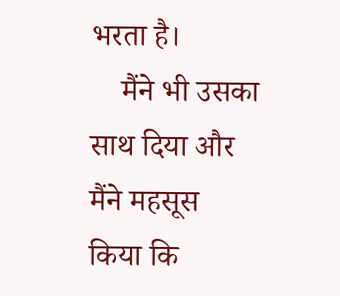भरता है।
    मैंने भी उसका साथ दिया और मैंने महसूस किया कि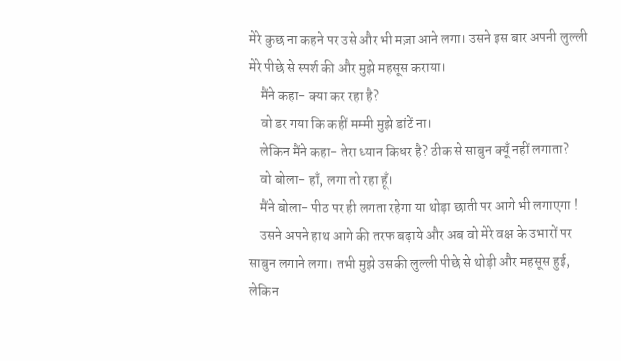मेरे कुछ ना कहने पर उसे और भी मज़ा आने लगा। उसने इस बार अपनी लुल्ली मेरे पीछे से स्पर्श की और मुझे महसूस कराया।
    मैंने कहा- क्या कर रहा है?
    वो डर गया कि कहीं मम्मी मुझे डांटें ना।
    लेकिन मैंने कहा- तेरा ध्यान किधर है? ठीक से साबुन क्यूँ नहीं लगाता?
    वो बोला- हाँ, लगा तो रहा हूँ।
    मैंने बोला- पीठ पर ही लगता रहेगा या थोड़ा छाती पर आगे भी लगाएगा !
    उसने अपने हाथ आगे की तरफ बढ़ाये और अब वो मेरे वक्ष के उभारों पर साबुन लगाने लगा। तभी मुझे उसकी लुल्ली पीछे से थोड़ी और महसूस हुई, लेकिन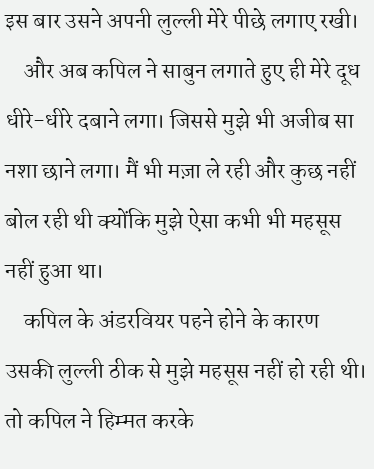इस बार उसने अपनी लुल्ली मेरे पीछे लगाए रखी।
    और अब कपिल ने साबुन लगाते हुए ही मेरे दूध धीरे-धीरे दबाने लगा। जिससे मुझे भी अजीब सा नशा छाने लगा। मैं भी मज़ा ले रही और कुछ नहीं बोल रही थी क्योंकि मुझे ऐसा कभी भी महसूस नहीं हुआ था।
    कपिल के अंडरवियर पहने होने के कारण उसकी लुल्ली ठीक से मुझे महसूस नहीं हो रही थी। तो कपिल ने हिम्मत करके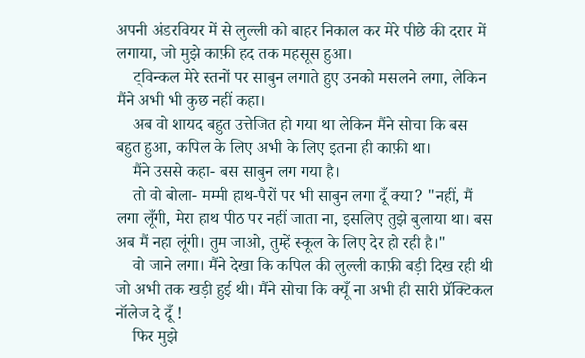अपनी अंडरवियर में से लुल्ली को बाहर निकाल कर मेरे पीछे की दरार में लगाया, जो मुझे काफ़ी हद तक महसूस हुआ।
    ट्विन्कल मेरे स्तनों पर साबुन लगाते हुए उनको मसलने लगा, लेकिन मैंने अभी भी कुछ नहीं कहा।
    अब वो शायद बहुत उत्तेजित हो गया था लेकिन मैंने सोचा कि बस बहुत हुआ, कपिल के लिए अभी के लिए इतना ही काफ़ी था।
    मैंने उससे कहा- बस साबुन लग गया है।
    तो वो बोला- मम्मी हाथ-पैरों पर भी साबुन लगा दूँ क्या? "नहीं, मैं लगा लूँगी, मेरा हाथ पीठ पर नहीं जाता ना, इसलिए तुझे बुलाया था। बस अब मैं नहा लूंगी। तुम जाओ, तुम्हें स्कूल के लिए देर हो रही है।"
    वो जाने लगा। मैंने देखा कि कपिल की लुल्ली काफ़ी बड़ी दिख रही थी जो अभी तक खड़ी हुई थी। मैंने सोचा कि क्यूँ ना अभी ही सारी प्रॅक्टिकल नॉलेज दे दूँ !
    फिर मुझे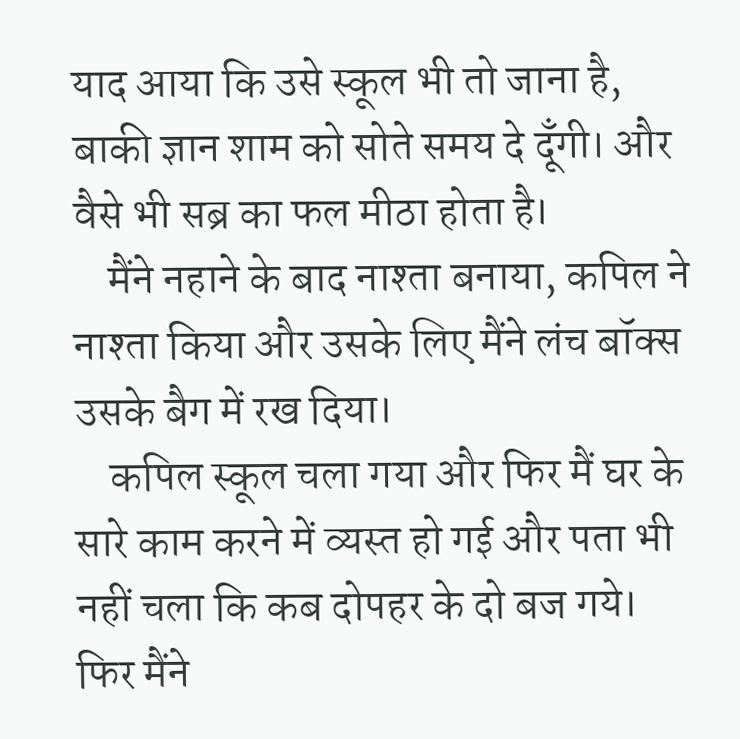याद आया कि उसे स्कूल भी तो जाना है, बाकी ज्ञान शाम को सोते समय दे दूँगी। और वैसे भी सब्र का फल मीठा होता है।
    मैंने नहाने के बाद नाश्ता बनाया, कपिल ने नाश्ता किया और उसके लिए मैंने लंच बॉक्स उसके बैग में रख दिया।
    कपिल स्कूल चला गया और फिर मैं घर के सारे काम करने में व्यस्त हो गई और पता भी नहीं चला कि कब दोपहर के दो बज गये। फिर मैंने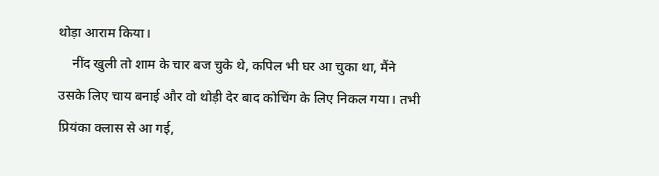थोड़ा आराम किया।
    नींद खुली तो शाम के चार बज चुके थे, कपिल भी घर आ चुका था, मैंने उसके लिए चाय बनाई और वो थोड़ी देर बाद कोचिंग के लिए निकल गया। तभी प्रियंका क्लास से आ गई,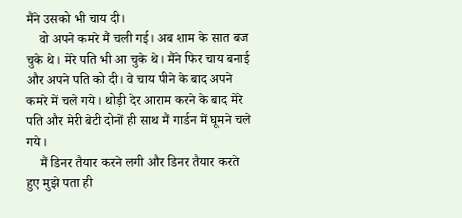मैंने उसको भी चाय दी।
    वो अपने कमरे मैं चली गई। अब शाम के सात बज चुके थे। मेरे पति भी आ चुके थे। मैंने फिर चाय बनाई और अपने पति को दी। वे चाय पीने के बाद अपने कमरे में चले गये। थोड़ी देर आराम करने के बाद मेरे पति और मेरी बेटी दोनों ही साथ मैं गार्डन में घूमने चले गये।
    मैं डिनर तैयार करने लगी और डिनर तैयार करते हुए मुझे पता ही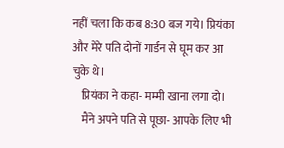नहीं चला कि कब 8:30 बज गये। प्रियंका और मेरे पति दोनों गार्डन से घूम कर आ चुके थे।
    प्रियंका ने कहा- मम्मी खाना लगा दो।
    मैंने अपने पति से पूछा- आपके लिए भी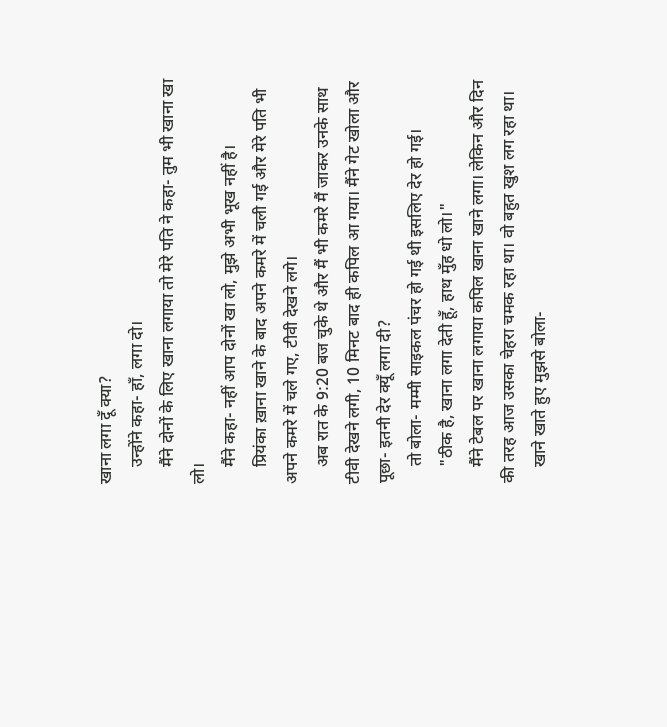खाना लगा दूँ क्या?
    उन्होंने कहा- हाँ, लगा दो।
    मैंने दोनों के लिए खाना लगाया तो मेरे पति ने कहा- तुम भी खाना खा लो।
    मैंने कहा- नहीं आप दोनों खा लो, मुझे अभी भूख नहीं है।
    प्रियंका ख़ाना खाने के बाद अपने कमरे में चली गई और मेरे पति भी अपने कमरे में चले गए, टीवी देखने लगे।
    अब रात के 9:20 बज चुके थे और मैं भी कमरे मैं जाकर उनके साथ टीवी देखने लगी, 10 मिनट बाद ही कपिल आ गया। मैंने गेट खोला और पूछा- इतनी देर क्यूँ लगा दी?
    तो बोला- मम्मी साइकल पंचर हो गई थी इसलिए देर हो गई।
    "ठीक है, खाना लगा देती हूँ, हाथ मुँह धो लो।"
    मैंने टेबल पर खाना लगाया कपिल खाना खाने लगा। लेकिन और दिन की तरह आज उसका चेहरा चमक रहा था। वो बहुत खुश लग रहा था।
    खाने खाते हुए मुझसे बोला-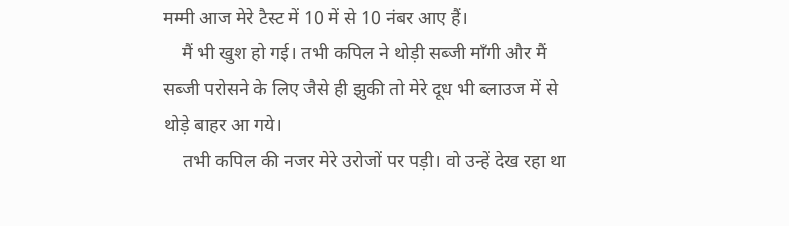मम्मी आज मेरे टैस्ट में 10 में से 10 नंबर आए हैं।
    मैं भी खुश हो गई। तभी कपिल ने थोड़ी सब्जी माँगी और मैं सब्जी परोसने के लिए जैसे ही झुकी तो मेरे दूध भी ब्लाउज में से थोड़े बाहर आ गये।
    तभी कपिल की नजर मेरे उरोजों पर पड़ी। वो उन्हें देख रहा था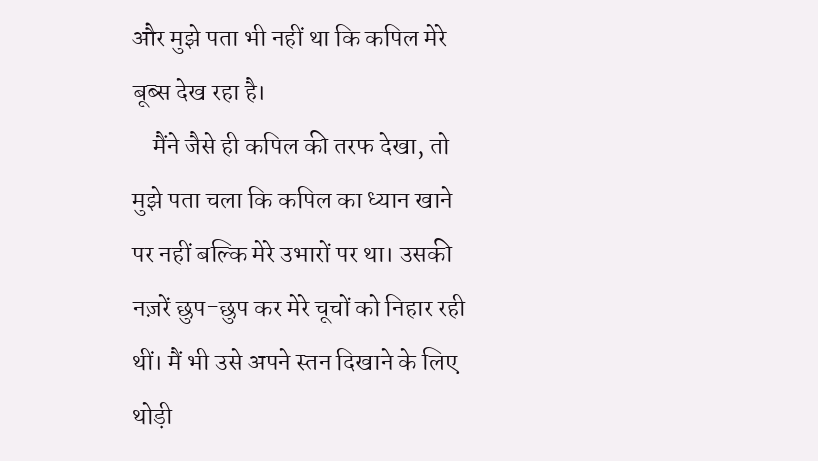और मुझे पता भी नहीं था कि कपिल मेरे बूब्स देख रहा है।
    मैंने जैसे ही कपिल की तरफ देखा, तो मुझे पता चला कि कपिल का ध्यान खाने पर नहीं बल्कि मेरे उभारों पर था। उसकी नज़रें छुप-छुप कर मेरे चूचों को निहार रही थीं। मैं भी उसे अपने स्तन दिखाने के लिए थोड़ी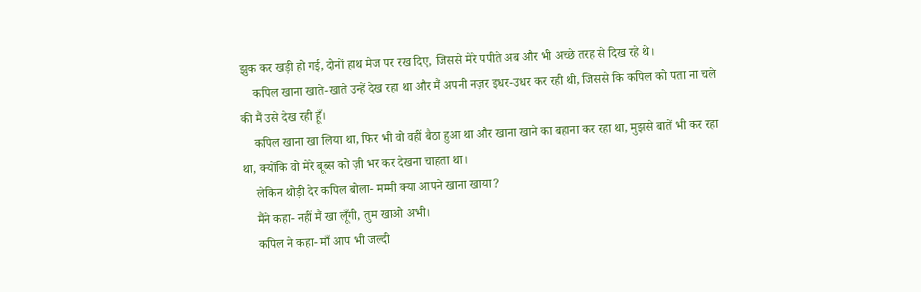झुक कर खड़ी हो गई, दोनों हाथ मेज पर रख दिए, जिससे मेरे पपीते अब और भी अच्छे तरह से दिख रहे थे।
    कपिल खाना खाते-खाते उन्हें देख रहा था और मैं अपनी नज़र इधर-उधर कर रही थी, जिससे कि कपिल को पता ना चले की मैं उसे देख रही हूँ।
    कपिल खाना खा लिया था, फिर भी वो वहीं बैठा हुआ था और खाना खाने का बहाना कर रहा था, मुझसे बातें भी कर रहा था, क्योंकि वो मेरे बूब्स को ज़ी भर कर देखना चाहता था।
    लेकिन थोड़ी देर कपिल बोला- मम्मी क्या आपने खाना खाया?
    मैंने कहा- नहीं मैं खा लूँगी, तुम खाओ अभी।
    कपिल ने कहा- माँ आप भी जल्दी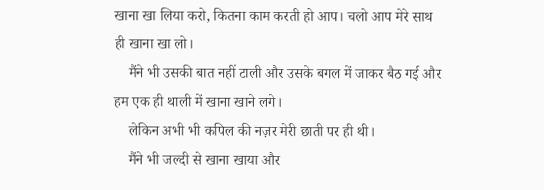खाना खा लिया करो, कितना काम करती हो आप। चलो आप मेरे साथ ही खाना खा लो।
    मैंने भी उसकी बात नहीं टाली और उसके बगल में जाकर बैठ गई और हम एक ही थाली में खाना खाने लगे।
    लेकिन अभी भी कपिल की नज़र मेरी छाती पर ही थी।
    मैंने भी जल्दी से खाना खाया और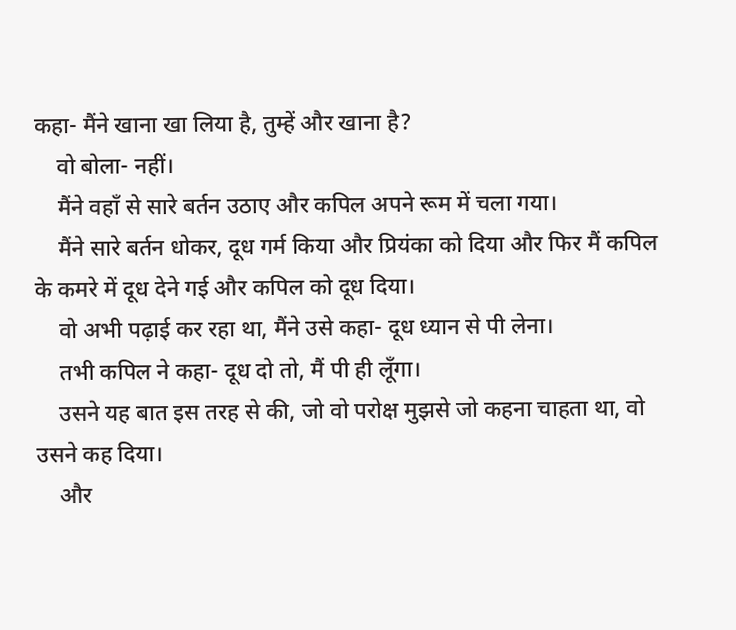कहा- मैंने खाना खा लिया है, तुम्हें और खाना है?
    वो बोला- नहीं।
    मैंने वहाँ से सारे बर्तन उठाए और कपिल अपने रूम में चला गया।
    मैंने सारे बर्तन धोकर, दूध गर्म किया और प्रियंका को दिया और फिर मैं कपिल के कमरे में दूध देने गई और कपिल को दूध दिया।
    वो अभी पढ़ाई कर रहा था, मैंने उसे कहा- दूध ध्यान से पी लेना।
    तभी कपिल ने कहा- दूध दो तो, मैं पी ही लूँगा।
    उसने यह बात इस तरह से की, जो वो परोक्ष मुझसे जो कहना चाहता था, वो उसने कह दिया।
    और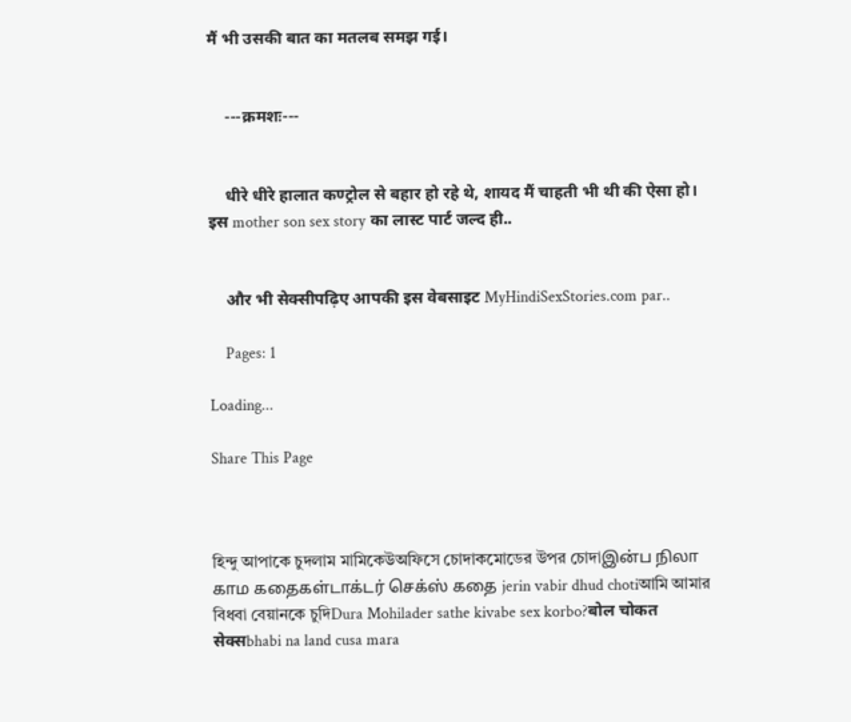मैं भी उसकी बात का मतलब समझ गई।


    ---क्रमशः---


    धीरे धीरे हालात कण्ट्रोल से बहार हो रहे थे, शायद मैं चाहती भी थी की ऐसा हो। इस mother son sex story का लास्ट पार्ट जल्द ही..


    और भी सेक्सीपढ़िए आपकी इस वेबसाइट MyHindiSexStories.com par..

    Pages: 1

Loading...

Share This Page



হিন্দু আপাকে চুদলাম মামিকেউঅফিসে চোদাকমোডের উপর চোদাஇன்ப நிலா காம கதைகள்டாக்டர் செக்ஸ் கதை jerin vabir dhud chotiআমি আমার বিধবা বেয়ানকে চুদিDura Mohilader sathe kivabe sex korbo?बोल चोकत सेक्सbhabi na land cusa mara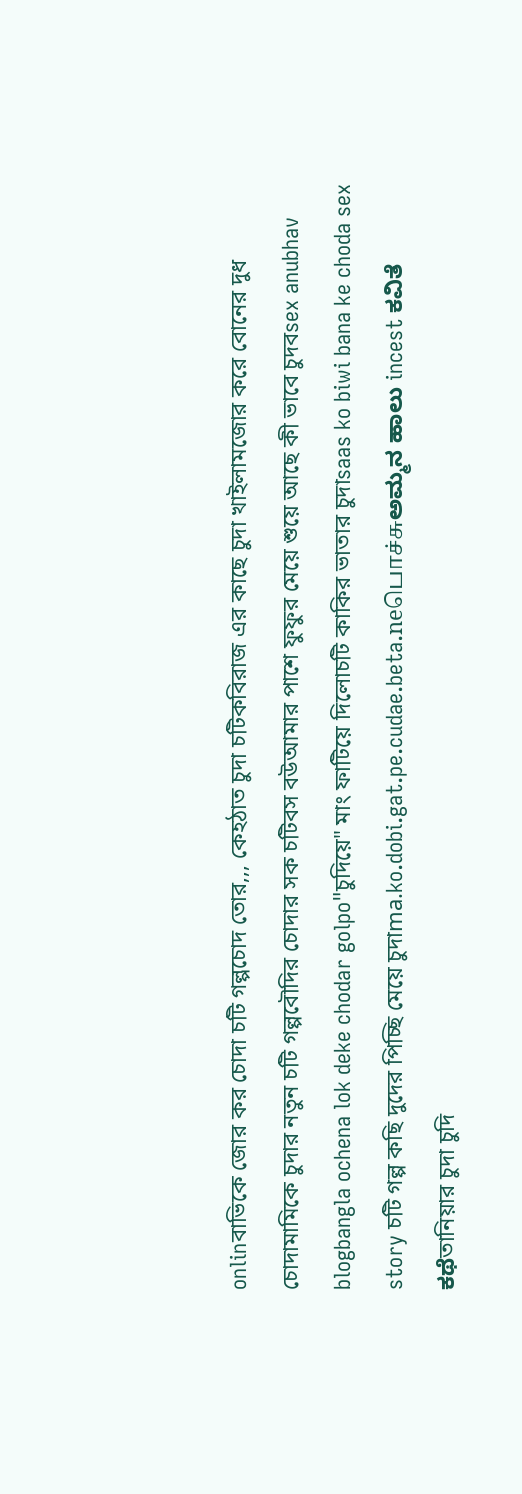onlinবাভিকে জোর কর চোদা চটি গল্পচোদ তোর,,, কেহঠাত চুদা চটিকবিরাজ এর কাছে চুদা খাইলামজোর করে বোনের দুধ চোদামামিকে চুদার নতুন চটি গল্পবৌদির চোদার সক চটিবস বউআমার পাশে ফুফুর মেয়ে শুয়ে আছে কী ভাবে চুদবsex anubhav blogbangla ochena lok deke chodar golpo"চুদিয়ে" মাং ফাটিয়ে দিলোচটি কাকির ভাতার চুদাsaas ko biwi bana ke choda sex story চটি গল্প কছি দুদের পিচ্ছি মেয়ে চুদাma.ko.dobi.gat.pe.cudae.beta.neபொச்சுಅಮ್ಮನ ಹಾಲು incest ಕವಿತೆ ಕಥೆতানিয়ার চুদা চুদি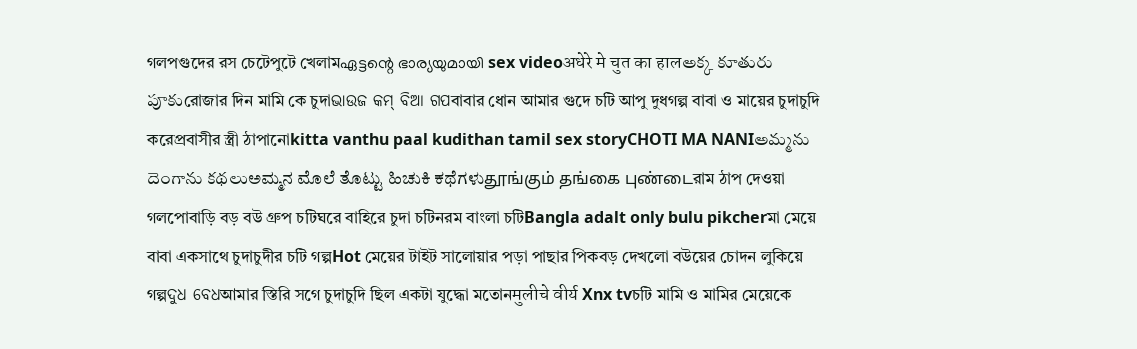গলপগুদের রস চেটেপুটে খেলামഏട്ടന്റെ ഭാര്യയുമായി sex videoअधेरे मे चुत का हालఅక్క కూతురు పూకుরোজার দিন মামি কে চুদাଭାଉଜ କମ୍ ବିଆ ଗପবাবার ধোন আমার গুদে চটি আপু দুধগল্প বাবা ও মায়ের চুদাচুদি করেপ্রবাসীর স্ত্রী ঠাপানোkitta vanthu paal kudithan tamil sex storyCHOTI MA NANIఅమ్మను దెంగాను కథలుಅಮ್ಮನ ಮೊಲೆ ತೊಟ್ಟು ಹಿಚುಕಿ ಕಥೆಗಳುதூங்கும் தங்கை புண்டைরাম ঠাপ দেওয়া গলপোবাড়ি বড় বউ গ্রুপ চটিঘরে বাহিরে চুদা চটিনরম বাংলা চটিBangla adalt only bulu pikcherমা মেয়ে বাবা একসাথে চুদাচুদীর চটি গল্পHot মেয়ের টাইট সালোয়ার পড়া পাছার পিকবড় দেখলো বউয়ের চোদন লুকিয়ে গল্পଦୁଧ ବେଧআমার স্তিরি সগে চুদাচুদি ছিল একটা যুদ্ধো মতোনमुलीचे वीर्य Xnx tvচটি মামি ও মামির মেয়েকে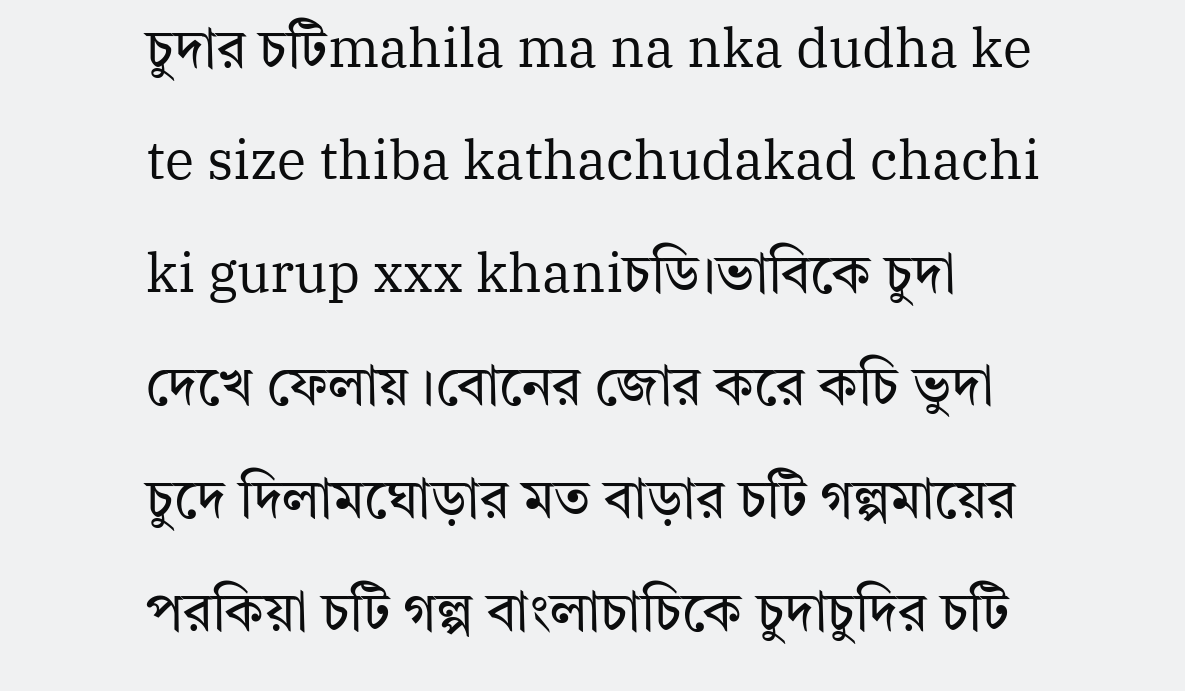চুদার চটিmahila ma na nka dudha ke te size thiba kathachudakad chachi ki gurup xxx khaniচডি।ভাবিকে চুদা দেখে ফেলায় ।বোনের জোর করে কচি ভুদা চুদে দিলামঘোড়ার মত বাড়ার চটি গল্পমায়ের পরকিয়া চটি গল্প বাংলাচাচিকে চুদাচুদির চটি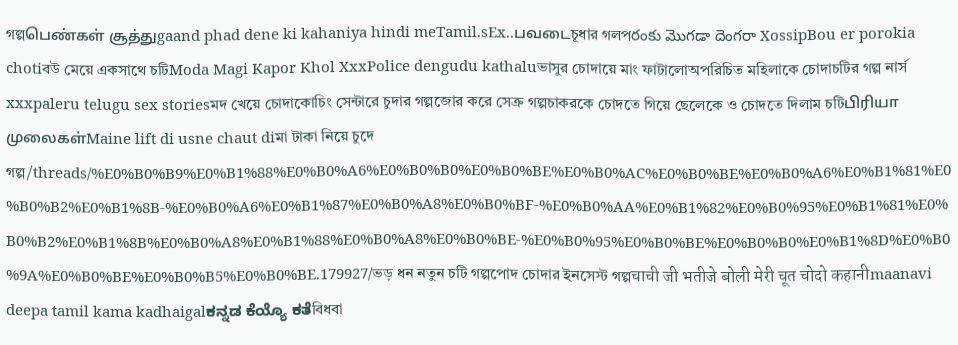গল্পபெண்கள் சூத்துgaand phad dene ki kahaniya hindi meTamil.sEx..பவடைচূধার গলপరంకు మొగడా దెంగరా XossipBou er porokia chotiবউ মেয়ে একসাথে চটিModa Magi Kapor Khol XxxPolice dengudu kathaluভাসুর চোদায়ে মাং ফাটালোঅপরিচিত মহিলাকে চোদাচটির গল্প নার্স xxxpaleru telugu sex storiesমদ খেয়ে চোদাকোচিং সেন্টারে চুদার গল্পজোর করে সেক্র গল্পচাকরকে চোদতে গিয়ে ছেলেকে ও চোদতে দিলাম চটিபிரியா முலைகள்Maine lift di usne chaut diমা টাকা নিয়ে চুদে গল্প/threads/%E0%B0%B9%E0%B1%88%E0%B0%A6%E0%B0%B0%E0%B0%BE%E0%B0%AC%E0%B0%BE%E0%B0%A6%E0%B1%81%E0%B0%B2%E0%B1%8B-%E0%B0%A6%E0%B1%87%E0%B0%A8%E0%B0%BF-%E0%B0%AA%E0%B1%82%E0%B0%95%E0%B1%81%E0%B0%B2%E0%B1%8B%E0%B0%A8%E0%B1%88%E0%B0%A8%E0%B0%BE-%E0%B0%95%E0%B0%BE%E0%B0%B0%E0%B1%8D%E0%B0%9A%E0%B0%BE%E0%B0%B5%E0%B0%BE.179927/ভড় ধন নতুন চটি গল্পপোদ চোদার ইনসেস্ট গল্পचाची जी भतीजे बोली मेरी चूत चोदो कहानीmaanavi deepa tamil kama kadhaigalಕನ್ನಡ ಕೆಯ್ಯೊ ಕತೆবিধবা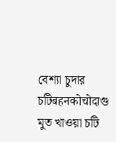বেশ্যা চুদার চটিबहनकोचोदाগু মুত খাওয়া চটি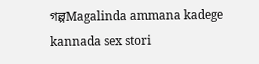গল্পMagalinda ammana kadege kannada sex stori